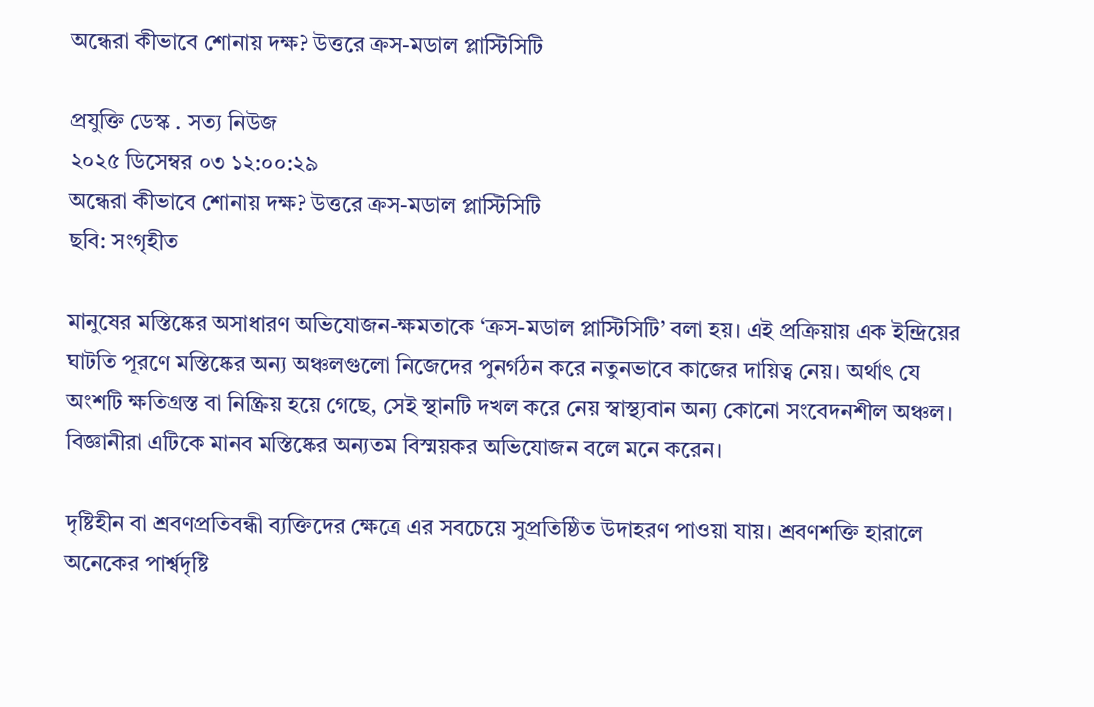অন্ধেরা কীভাবে শোনায় দক্ষ? উত্তরে ক্রস-মডাল প্লাস্টিসিটি

প্রযুক্তি ডেস্ক . সত্য নিউজ
২০২৫ ডিসেম্বর ০৩ ১২:০০:২৯
অন্ধেরা কীভাবে শোনায় দক্ষ? উত্তরে ক্রস-মডাল প্লাস্টিসিটি
ছবি: সংগৃহীত

মানুষের মস্তিষ্কের অসাধারণ অভিযোজন-ক্ষমতাকে ‘ক্রস-মডাল প্লাস্টিসিটি’ বলা হয়। এই প্রক্রিয়ায় এক ইন্দ্রিয়ের ঘাটতি পূরণে মস্তিষ্কের অন্য অঞ্চলগুলো নিজেদের পুনর্গঠন করে নতুনভাবে কাজের দায়িত্ব নেয়। অর্থাৎ যে অংশটি ক্ষতিগ্রস্ত বা নিষ্ক্রিয় হয়ে গেছে, সেই স্থানটি দখল করে নেয় স্বাস্থ্যবান অন্য কোনো সংবেদনশীল অঞ্চল। বিজ্ঞানীরা এটিকে মানব মস্তিষ্কের অন্যতম বিস্ময়কর অভিযোজন বলে মনে করেন।

দৃষ্টিহীন বা শ্রবণপ্রতিবন্ধী ব্যক্তিদের ক্ষেত্রে এর সবচেয়ে সুপ্রতিষ্ঠিত উদাহরণ পাওয়া যায়। শ্রবণশক্তি হারালে অনেকের পার্শ্বদৃষ্টি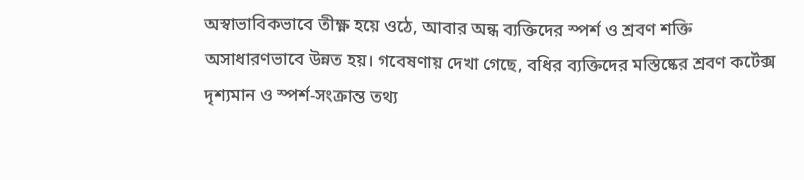অস্বাভাবিকভাবে তীক্ষ্ণ হয়ে ওঠে, আবার অন্ধ ব্যক্তিদের স্পর্শ ও শ্রবণ শক্তি অসাধারণভাবে উন্নত হয়। গবেষণায় দেখা গেছে, বধির ব্যক্তিদের মস্তিষ্কের শ্রবণ কর্টেক্স দৃশ্যমান ও স্পর্শ-সংক্রান্ত তথ্য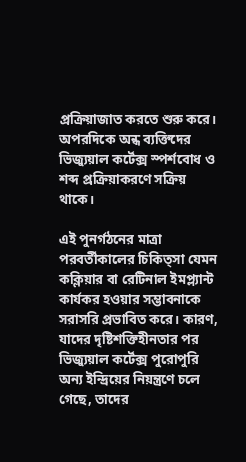প্রক্রিয়াজাত করতে শুরু করে। অপরদিকে অন্ধ ব্যক্তিদের ভিজ্যুয়াল কর্টেক্স স্পর্শবোধ ও শব্দ প্রক্রিয়াকরণে সক্রিয় থাকে।

এই পুনর্গঠনের মাত্রা পরবর্তীকালের চিকিত্সা যেমন কক্লিয়ার বা রেটিনাল ইমপ্ল্যান্ট কার্যকর হওয়ার সম্ভাবনাকে সরাসরি প্রভাবিত করে। কারণ, যাদের দৃষ্টিশক্তিহীনতার পর ভিজ্যুয়াল কর্টেক্স পুরোপুরি অন্য ইন্দ্রিয়ের নিয়ন্ত্রণে চলে গেছে, তাদের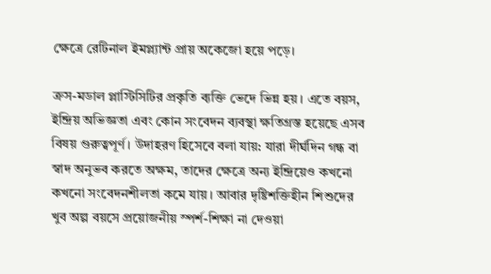ক্ষেত্রে রেটিনাল ইমপ্ল্যান্ট প্রায় অকেজো হয়ে পড়ে।

ক্রস-মডাল প্লাস্টিসিটির প্রকৃতি ব্যক্তি ভেদে ভিন্ন হয়। এতে বয়স, ইন্দ্রিয় অভিজ্ঞতা এবং কোন সংবেদন ব্যবস্থা ক্ষতিগ্রস্ত হয়েছে এসব বিষয় গুরুত্বপূর্ণ। উদাহরণ হিসেবে বলা যায়: যারা দীর্ঘদিন গন্ধ বা স্বাদ অনুভব করতে অক্ষম, তাদের ক্ষেত্রে অন্য ইন্দ্রিয়েও কখনো কখনো সংবেদনশীলতা কমে যায়। আবার দৃষ্টিশক্তিহীন শিশুদের খুব অল্প বয়সে প্রয়োজনীয় স্পর্শ-শিক্ষা না দেওয়া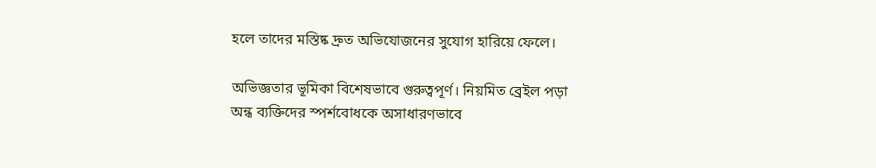হলে তাদের মস্তিষ্ক দ্রুত অভিযোজনের সুযোগ হারিয়ে ফেলে।

অভিজ্ঞতার ভূমিকা বিশেষভাবে গুরুত্বপূর্ণ। নিয়মিত ব্রেইল পড়া অন্ধ ব্যক্তিদের স্পর্শবোধকে অসাধারণভাবে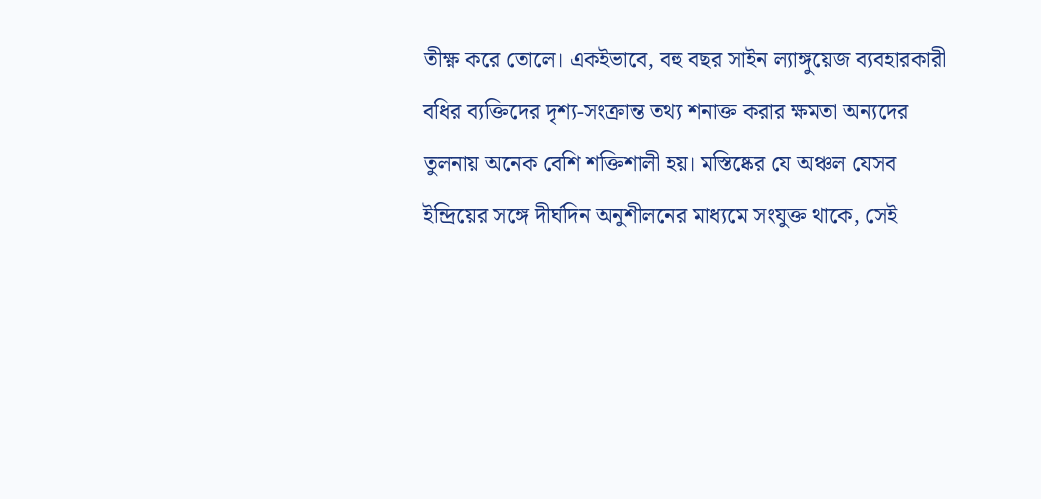তীক্ষ্ণ করে তোলে। একইভাবে, বহু বছর সাইন ল্যাঙ্গুয়েজ ব্যবহারকারী বধির ব্যক্তিদের দৃশ্য-সংক্রান্ত তথ্য শনাক্ত করার ক্ষমতা অন্যদের তুলনায় অনেক বেশি শক্তিশালী হয়। মস্তিষ্কের যে অঞ্চল যেসব ইন্দ্রিয়ের সঙ্গে দীর্ঘদিন অনুশীলনের মাধ্যমে সংযুক্ত থাকে, সেই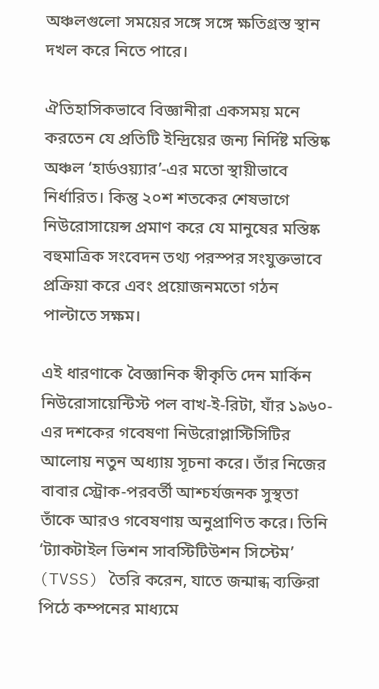অঞ্চলগুলো সময়ের সঙ্গে সঙ্গে ক্ষতিগ্রস্ত স্থান দখল করে নিতে পারে।

ঐতিহাসিকভাবে বিজ্ঞানীরা একসময় মনে করতেন যে প্রতিটি ইন্দ্রিয়ের জন্য নির্দিষ্ট মস্তিষ্ক অঞ্চল ‘হার্ডওয়্যার’-এর মতো স্থায়ীভাবে নির্ধারিত। কিন্তু ২০শ শতকের শেষভাগে নিউরোসায়েন্স প্রমাণ করে যে মানুষের মস্তিষ্ক বহুমাত্রিক সংবেদন তথ্য পরস্পর সংযুক্তভাবে প্রক্রিয়া করে এবং প্রয়োজনমতো গঠন পাল্টাতে সক্ষম।

এই ধারণাকে বৈজ্ঞানিক স্বীকৃতি দেন মার্কিন নিউরোসায়েন্টিস্ট পল বাখ-ই-রিটা, যাঁর ১৯৬০-এর দশকের গবেষণা নিউরোপ্লাস্টিসিটির আলোয় নতুন অধ্যায় সূচনা করে। তাঁর নিজের বাবার স্ট্রোক-পরবর্তী আশ্চর্যজনক সুস্থতা তাঁকে আরও গবেষণায় অনুপ্রাণিত করে। তিনি ‘ট্যাকটাইল ভিশন সাবস্টিটিউশন সিস্টেম’ (TVSS) তৈরি করেন, যাতে জন্মান্ধ ব্যক্তিরা পিঠে কম্পনের মাধ্যমে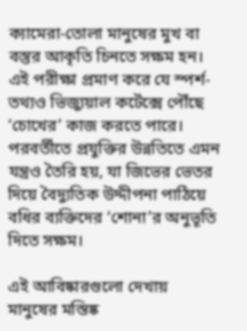ক্যামেরা-তোলা মানুষের মুখ বা বস্তুর আকৃতি চিনতে সক্ষম হন। এই পরীক্ষা প্রমাণ করে যে স্পর্শ-তথ্যও ভিজ্যুয়াল কর্টেক্সে পৌঁছে ‘চোখের’ কাজ করতে পারে। পরবর্তীতে প্রযুক্তির উন্নতিতে এমন যন্ত্রও তৈরি হয়, যা জিভের ভেতর দিয়ে বৈদ্যুতিক উদ্দীপনা পাঠিয়ে বধির ব্যক্তিদের ‘শোনা’র অনুভূতি দিতে সক্ষম।

এই আবিষ্কারগুলো দেখায় মানুষের মস্তিষ্ক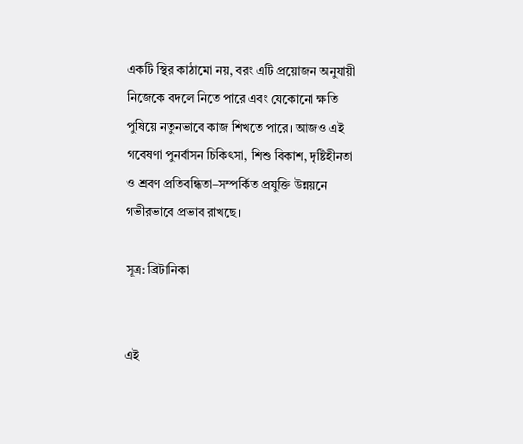একটি স্থির কাঠামো নয়, বরং এটি প্রয়োজন অনুযায়ী নিজেকে বদলে নিতে পারে এবং যেকোনো ক্ষতি পুষিয়ে নতুনভাবে কাজ শিখতে পারে। আজও এই গবেষণা পুনর্বাসন চিকিৎসা, শিশু বিকাশ, দৃষ্টিহীনতা ও শ্রবণ প্রতিবন্ধিতা–সম্পর্কিত প্রযুক্তি উন্নয়নে গভীরভাবে প্রভাব রাখছে।

সূত্র: ব্রিটানিকা


এই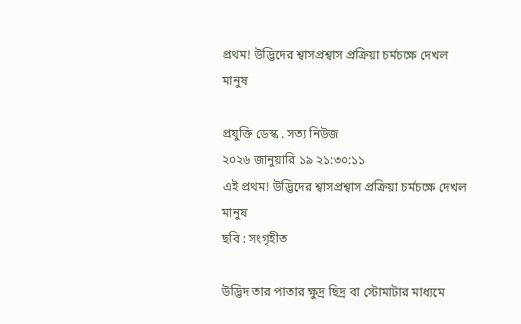প্রথম! উদ্ভিদের শ্বাসপ্রশ্বাস প্রক্রিয়া চর্মচক্ষে দেখল মানুষ

প্রযুক্তি ডেস্ক . সত্য নিউজ
২০২৬ জানুয়ারি ১৯ ২১:৩০:১১
এই প্রথম! উদ্ভিদের শ্বাসপ্রশ্বাস প্রক্রিয়া চর্মচক্ষে দেখল মানুষ
ছবি : সংগৃহীত

উদ্ভিদ তার পাতার ক্ষুদ্র ছিদ্র বা স্টোমাটার মাধ্যমে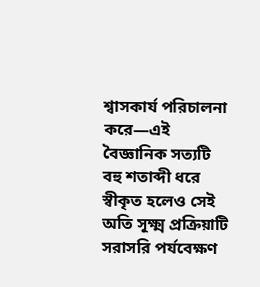শ্বাসকার্য পরিচালনা করে—এই বৈজ্ঞানিক সত্যটি বহু শতাব্দী ধরে স্বীকৃত হলেও সেই অতি সূক্ষ্ম প্রক্রিয়াটি সরাসরি পর্যবেক্ষণ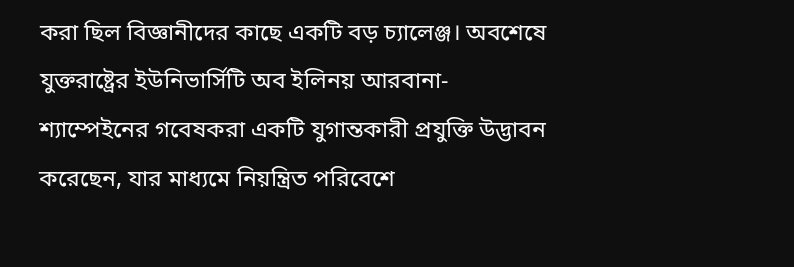করা ছিল বিজ্ঞানীদের কাছে একটি বড় চ্যালেঞ্জ। অবশেষে যুক্তরাষ্ট্রের ইউনিভার্সিটি অব ইলিনয় আরবানা-শ্যাম্পেইনের গবেষকরা একটি যুগান্তকারী প্রযুক্তি উদ্ভাবন করেছেন, যার মাধ্যমে নিয়ন্ত্রিত পরিবেশে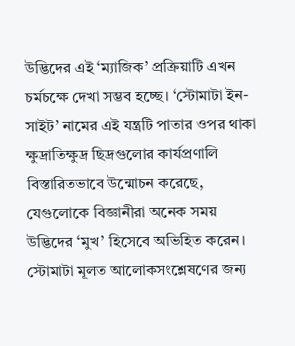উদ্ভিদের এই ‘ম্যাজিক’ প্রক্রিয়াটি এখন চর্মচক্ষে দেখা সম্ভব হচ্ছে। ‘স্টোমাটা ইন-সাইট’ নামের এই যন্ত্রটি পাতার ওপর থাকা ক্ষুদ্রাতিক্ষুদ্র ছিদ্রগুলোর কার্যপ্রণালি বিস্তারিতভাবে উন্মোচন করেছে, যেগুলোকে বিজ্ঞানীরা অনেক সময় উদ্ভিদের ‘মুখ’ হিসেবে অভিহিত করেন। স্টোমাটা মূলত আলোকসংশ্লেষণের জন্য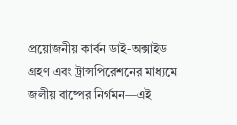প্রয়োজনীয় কার্বন ডাই-অক্সাইড গ্রহণ এবং ট্রান্সপিরেশনের মাধ্যমে জলীয় বাষ্পের নির্গমন—এই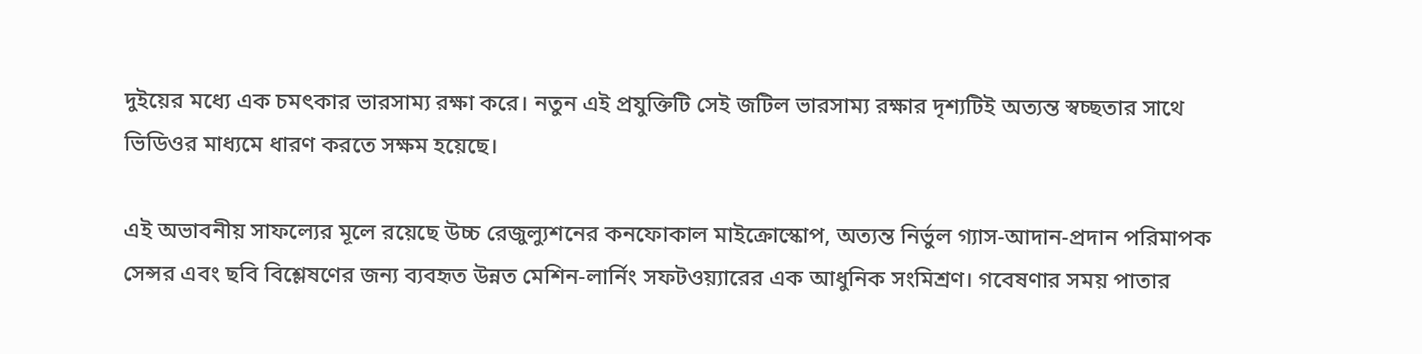দুইয়ের মধ্যে এক চমৎকার ভারসাম্য রক্ষা করে। নতুন এই প্রযুক্তিটি সেই জটিল ভারসাম্য রক্ষার দৃশ্যটিই অত্যন্ত স্বচ্ছতার সাথে ভিডিওর মাধ্যমে ধারণ করতে সক্ষম হয়েছে।

এই অভাবনীয় সাফল্যের মূলে রয়েছে উচ্চ রেজুল্যুশনের কনফোকাল মাইক্রোস্কোপ, অত্যন্ত নির্ভুল গ্যাস-আদান-প্রদান পরিমাপক সেন্সর এবং ছবি বিশ্লেষণের জন্য ব্যবহৃত উন্নত মেশিন-লার্নিং সফটওয়্যারের এক আধুনিক সংমিশ্রণ। গবেষণার সময় পাতার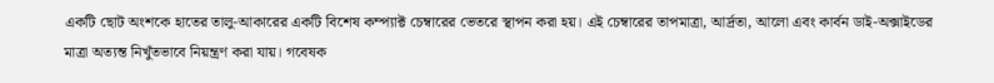একটি ছোট অংশকে হাতের তালু-আকারের একটি বিশেষ কম্প্যাক্ট চেম্বারের ভেতরে স্থাপন করা হয়। এই চেম্বারের তাপমাত্রা, আর্দ্রতা, আলো এবং কার্বন ডাই-অক্সাইডের মাত্রা অত্যন্ত নিখুঁতভাবে নিয়ন্ত্রণ করা যায়। গবেষক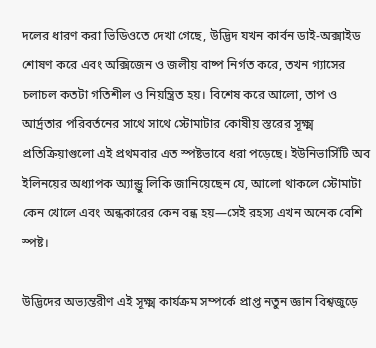দলের ধারণ করা ভিডিওতে দেখা গেছে, উদ্ভিদ যখন কার্বন ডাই-অক্সাইড শোষণ করে এবং অক্সিজেন ও জলীয় বাষ্প নির্গত করে, তখন গ্যাসের চলাচল কতটা গতিশীল ও নিয়ন্ত্রিত হয়। বিশেষ করে আলো, তাপ ও আর্দ্রতার পরিবর্তনের সাথে সাথে স্টোমাটার কোষীয় স্তরের সূক্ষ্ম প্রতিক্রিয়াগুলো এই প্রথমবার এত স্পষ্টভাবে ধরা পড়েছে। ইউনিভার্সিটি অব ইলিনয়ের অধ্যাপক অ্যান্ড্রু লিকি জানিয়েছেন যে, আলো থাকলে স্টোমাটা কেন খোলে এবং অন্ধকারের কেন বন্ধ হয়—সেই রহস্য এখন অনেক বেশি স্পষ্ট।

উদ্ভিদের অভ্যন্তরীণ এই সূক্ষ্ম কার্যক্রম সম্পর্কে প্রাপ্ত নতুন জ্ঞান বিশ্বজুড়ে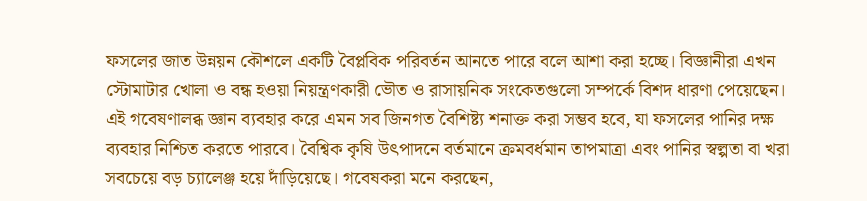ফসলের জাত উন্নয়ন কৌশলে একটি বৈপ্লবিক পরিবর্তন আনতে পারে বলে আশা করা হচ্ছে। বিজ্ঞানীরা এখন স্টোমাটার খোলা ও বন্ধ হওয়া নিয়ন্ত্রণকারী ভৌত ও রাসায়নিক সংকেতগুলো সম্পর্কে বিশদ ধারণা পেয়েছেন। এই গবেষণালব্ধ জ্ঞান ব্যবহার করে এমন সব জিনগত বৈশিষ্ট্য শনাক্ত করা সম্ভব হবে, যা ফসলের পানির দক্ষ ব্যবহার নিশ্চিত করতে পারবে। বৈশ্বিক কৃষি উৎপাদনে বর্তমানে ক্রমবর্ধমান তাপমাত্রা এবং পানির স্বল্পতা বা খরা সবচেয়ে বড় চ্যালেঞ্জ হয়ে দাঁড়িয়েছে। গবেষকরা মনে করছেন,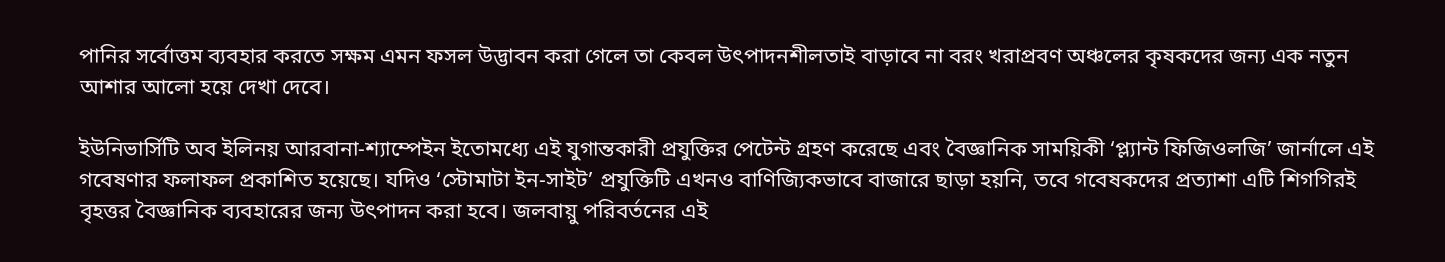পানির সর্বোত্তম ব্যবহার করতে সক্ষম এমন ফসল উদ্ভাবন করা গেলে তা কেবল উৎপাদনশীলতাই বাড়াবে না বরং খরাপ্রবণ অঞ্চলের কৃষকদের জন্য এক নতুন আশার আলো হয়ে দেখা দেবে।

ইউনিভার্সিটি অব ইলিনয় আরবানা-শ্যাম্পেইন ইতোমধ্যে এই যুগান্তকারী প্রযুক্তির পেটেন্ট গ্রহণ করেছে এবং বৈজ্ঞানিক সাময়িকী ‘প্ল্যান্ট ফিজিওলজি’ জার্নালে এই গবেষণার ফলাফল প্রকাশিত হয়েছে। যদিও ‘স্টোমাটা ইন-সাইট’ প্রযুক্তিটি এখনও বাণিজ্যিকভাবে বাজারে ছাড়া হয়নি, তবে গবেষকদের প্রত্যাশা এটি শিগগিরই বৃহত্তর বৈজ্ঞানিক ব্যবহারের জন্য উৎপাদন করা হবে। জলবায়ু পরিবর্তনের এই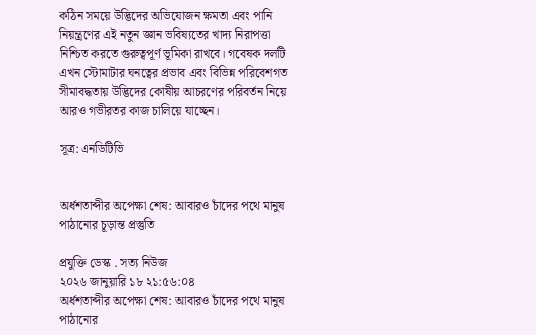কঠিন সময়ে উদ্ভিদের অভিযোজন ক্ষমতা এবং পানি নিয়ন্ত্রণের এই নতুন জ্ঞান ভবিষ্যতের খাদ্য নিরাপত্তা নিশ্চিত করতে গুরুত্বপূর্ণ ভূমিকা রাখবে। গবেষক দলটি এখন স্টোমাটার ঘনত্বের প্রভাব এবং বিভিন্ন পরিবেশগত সীমাবদ্ধতায় উদ্ভিদের কোষীয় আচরণের পরিবর্তন নিয়ে আরও গভীরতর কাজ চালিয়ে যাচ্ছেন।

সূত্র: এনডিটিভি


অর্ধশতাব্দীর অপেক্ষা শেষ: আবারও চাঁদের পথে মানুষ পাঠানোর চূড়ান্ত প্রস্তুতি

প্রযুক্তি ডেস্ক . সত্য নিউজ
২০২৬ জানুয়ারি ১৮ ২১:৫৬:০৪
অর্ধশতাব্দীর অপেক্ষা শেষ: আবারও চাঁদের পথে মানুষ পাঠানোর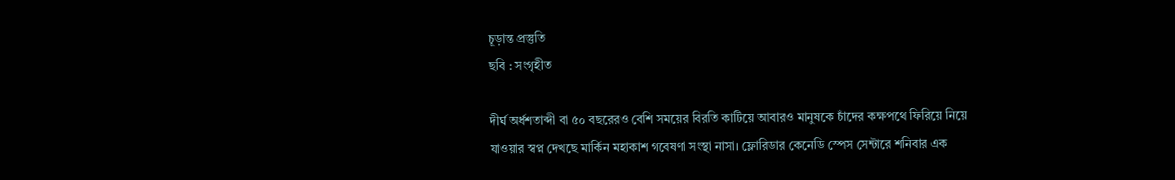চূড়ান্ত প্রস্তুতি
ছবি : সংগৃহীত

দীর্ঘ অর্ধশতাব্দী বা ৫০ বছরেরও বেশি সময়ের বিরতি কাটিয়ে আবারও মানুষকে চাঁদের কক্ষপথে ফিরিয়ে নিয়ে যাওয়ার স্বপ্ন দেখছে মার্কিন মহাকাশ গবেষণা সংস্থা নাসা। ফ্লোরিডার কেনেডি স্পেস সেন্টারে শনিবার এক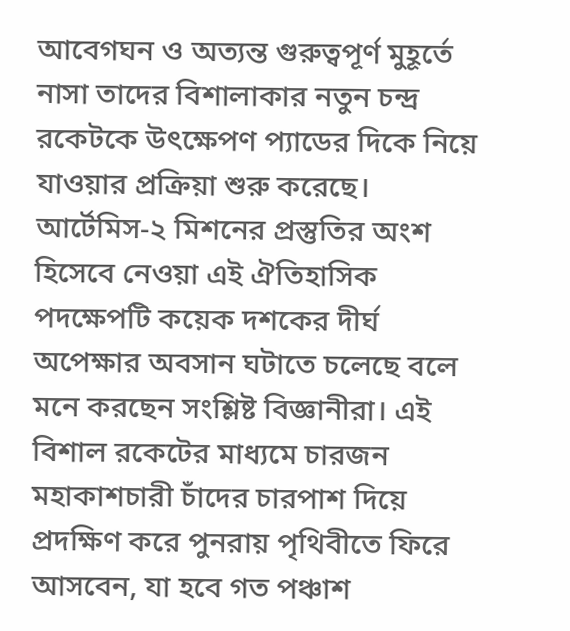আবেগঘন ও অত্যন্ত গুরুত্বপূর্ণ মুহূর্তে নাসা তাদের বিশালাকার নতুন চন্দ্র রকেটকে উৎক্ষেপণ প্যাডের দিকে নিয়ে যাওয়ার প্রক্রিয়া শুরু করেছে। আর্টেমিস-২ মিশনের প্রস্তুতির অংশ হিসেবে নেওয়া এই ঐতিহাসিক পদক্ষেপটি কয়েক দশকের দীর্ঘ অপেক্ষার অবসান ঘটাতে চলেছে বলে মনে করছেন সংশ্লিষ্ট বিজ্ঞানীরা। এই বিশাল রকেটের মাধ্যমে চারজন মহাকাশচারী চাঁদের চারপাশ দিয়ে প্রদক্ষিণ করে পুনরায় পৃথিবীতে ফিরে আসবেন, যা হবে গত পঞ্চাশ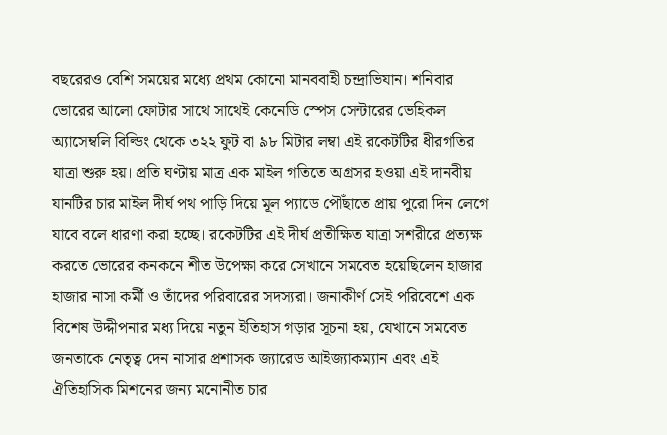বছরেরও বেশি সময়ের মধ্যে প্রথম কোনো মানববাহী চন্দ্রাভিযান। শনিবার ভোরের আলো ফোটার সাথে সাথেই কেনেডি স্পেস সেন্টারের ভেহিকল অ্যাসেম্বলি বিল্ডিং থেকে ৩২২ ফুট বা ৯৮ মিটার লম্বা এই রকেটটির ধীরগতির যাত্রা শুরু হয়। প্রতি ঘণ্টায় মাত্র এক মাইল গতিতে অগ্রসর হওয়া এই দানবীয় যানটির চার মাইল দীর্ঘ পথ পাড়ি দিয়ে মূল প্যাডে পৌঁছাতে প্রায় পুরো দিন লেগে যাবে বলে ধারণা করা হচ্ছে। রকেটটির এই দীর্ঘ প্রতীক্ষিত যাত্রা সশরীরে প্রত্যক্ষ করতে ভোরের কনকনে শীত উপেক্ষা করে সেখানে সমবেত হয়েছিলেন হাজার হাজার নাসা কর্মী ও তাঁদের পরিবারের সদস্যরা। জনাকীর্ণ সেই পরিবেশে এক বিশেষ উদ্দীপনার মধ্য দিয়ে নতুন ইতিহাস গড়ার সূচনা হয়, যেখানে সমবেত জনতাকে নেতৃত্ব দেন নাসার প্রশাসক জ্যারেড আইজ্যাকম্যান এবং এই ঐতিহাসিক মিশনের জন্য মনোনীত চার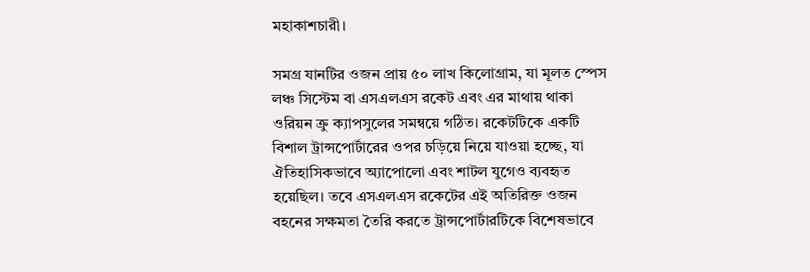মহাকাশচারী।

সমগ্র যানটির ওজন প্রায় ৫০ লাখ কিলোগ্রাম, যা মূলত স্পেস লঞ্চ সিস্টেম বা এসএলএস রকেট এবং এর মাথায় থাকা ওরিয়ন ক্রু ক্যাপসুলের সমন্বয়ে গঠিত। রকেটটিকে একটি বিশাল ট্রান্সপোর্টারের ওপর চড়িয়ে নিয়ে যাওয়া হচ্ছে, যা ঐতিহাসিকভাবে অ্যাপোলো এবং শাটল যুগেও ব্যবহৃত হয়েছিল। তবে এসএলএস রকেটের এই অতিরিক্ত ওজন বহনের সক্ষমতা তৈরি করতে ট্রান্সপোর্টারটিকে বিশেষভাবে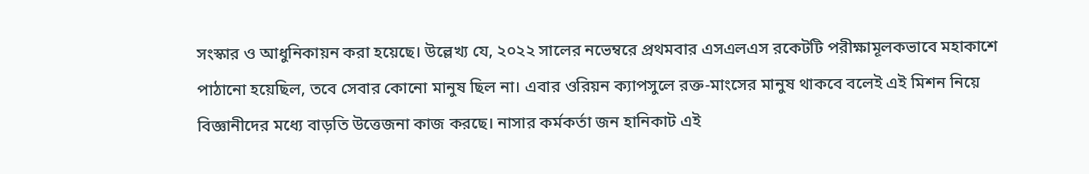সংস্কার ও আধুনিকায়ন করা হয়েছে। উল্লেখ্য যে, ২০২২ সালের নভেম্বরে প্রথমবার এসএলএস রকেটটি পরীক্ষামূলকভাবে মহাকাশে পাঠানো হয়েছিল, তবে সেবার কোনো মানুষ ছিল না। এবার ওরিয়ন ক্যাপসুলে রক্ত-মাংসের মানুষ থাকবে বলেই এই মিশন নিয়ে বিজ্ঞানীদের মধ্যে বাড়তি উত্তেজনা কাজ করছে। নাসার কর্মকর্তা জন হানিকাট এই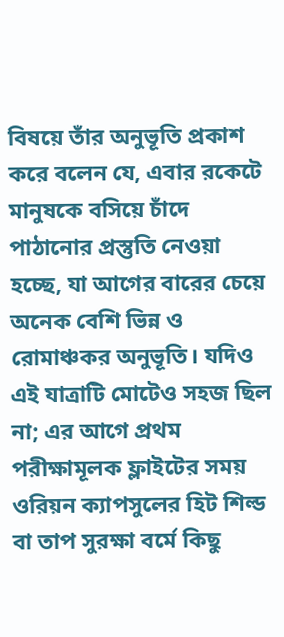বিষয়ে তাঁর অনুভূতি প্রকাশ করে বলেন যে, এবার রকেটে মানুষকে বসিয়ে চাঁদে পাঠানোর প্রস্তুতি নেওয়া হচ্ছে, যা আগের বারের চেয়ে অনেক বেশি ভিন্ন ও রোমাঞ্চকর অনুভূতি। যদিও এই যাত্রাটি মোটেও সহজ ছিল না; এর আগে প্রথম পরীক্ষামূলক ফ্লাইটের সময় ওরিয়ন ক্যাপসুলের হিট শিল্ড বা তাপ সুরক্ষা বর্মে কিছু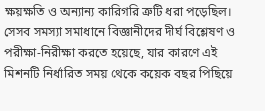ক্ষয়ক্ষতি ও অন্যান্য কারিগরি ত্রুটি ধরা পড়েছিল। সেসব সমস্যা সমাধানে বিজ্ঞানীদের দীর্ঘ বিশ্লেষণ ও পরীক্ষা-নিরীক্ষা করতে হয়েছে, যার কারণে এই মিশনটি নির্ধারিত সময় থেকে কয়েক বছর পিছিয়ে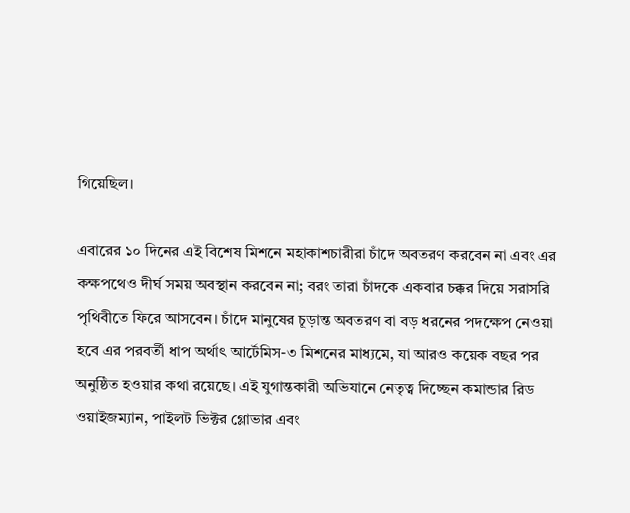গিয়েছিল।

এবারের ১০ দিনের এই বিশেষ মিশনে মহাকাশচারীরা চাঁদে অবতরণ করবেন না এবং এর কক্ষপথেও দীর্ঘ সময় অবস্থান করবেন না; বরং তারা চাঁদকে একবার চক্কর দিয়ে সরাসরি পৃথিবীতে ফিরে আসবেন। চাঁদে মানুষের চূড়ান্ত অবতরণ বা বড় ধরনের পদক্ষেপ নেওয়া হবে এর পরবর্তী ধাপ অর্থাৎ আর্টেমিস-৩ মিশনের মাধ্যমে, যা আরও কয়েক বছর পর অনুষ্ঠিত হওয়ার কথা রয়েছে। এই যুগান্তকারী অভিযানে নেতৃত্ব দিচ্ছেন কমান্ডার রিড ওয়াইজম্যান, পাইলট ভিক্টর গ্লোভার এবং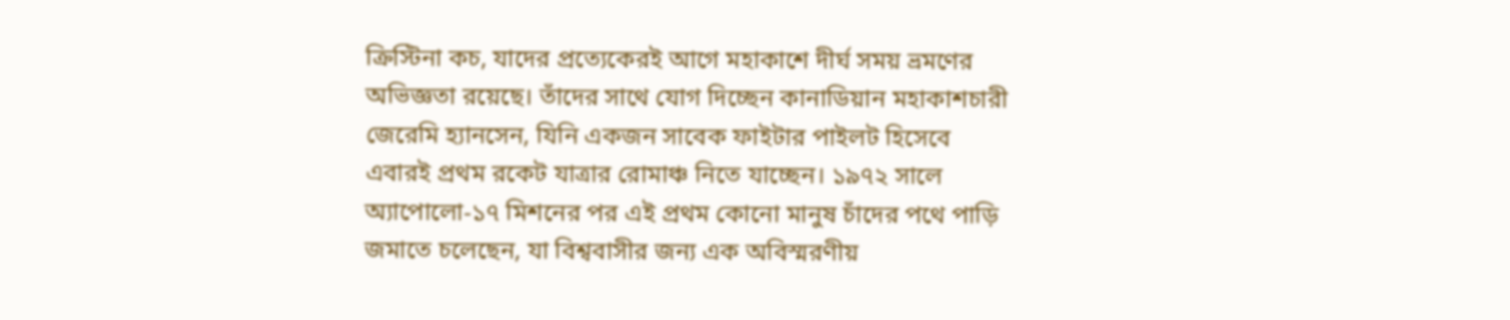ক্রিস্টিনা কচ, যাদের প্রত্যেকেরই আগে মহাকাশে দীর্ঘ সময় ভ্রমণের অভিজ্ঞতা রয়েছে। তাঁদের সাথে যোগ দিচ্ছেন কানাডিয়ান মহাকাশচারী জেরেমি হ্যানসেন, যিনি একজন সাবেক ফাইটার পাইলট হিসেবে এবারই প্রথম রকেট যাত্রার রোমাঞ্চ নিতে যাচ্ছেন। ১৯৭২ সালে অ্যাপোলো-১৭ মিশনের পর এই প্রথম কোনো মানুষ চাঁদের পথে পাড়ি জমাতে চলেছেন, যা বিশ্ববাসীর জন্য এক অবিস্মরণীয়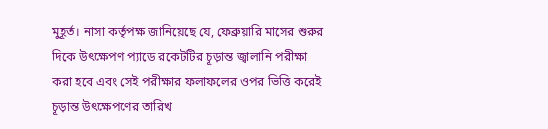মুহূর্ত। নাসা কর্তৃপক্ষ জানিয়েছে যে, ফেব্রুয়ারি মাসের শুরুর দিকে উৎক্ষেপণ প্যাডে রকেটটির চূড়ান্ত জ্বালানি পরীক্ষা করা হবে এবং সেই পরীক্ষার ফলাফলের ওপর ভিত্তি করেই চূড়ান্ত উৎক্ষেপণের তারিখ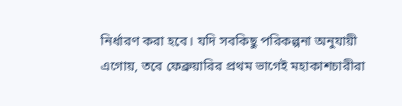নির্ধারণ করা হবে। যদি সবকিছু পরিকল্পনা অনুযায়ী এগোয়, তবে ফেব্রুয়ারির প্রথম ভাগেই মহাকাশচারীরা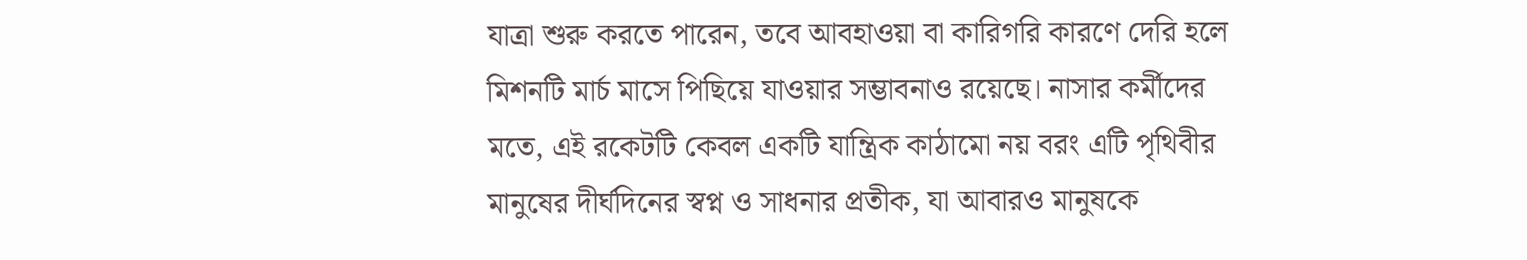যাত্রা শুরু করতে পারেন, তবে আবহাওয়া বা কারিগরি কারণে দেরি হলে মিশনটি মার্চ মাসে পিছিয়ে যাওয়ার সম্ভাবনাও রয়েছে। নাসার কর্মীদের মতে, এই রকেটটি কেবল একটি যান্ত্রিক কাঠামো নয় বরং এটি পৃথিবীর মানুষের দীর্ঘদিনের স্বপ্ন ও সাধনার প্রতীক, যা আবারও মানুষকে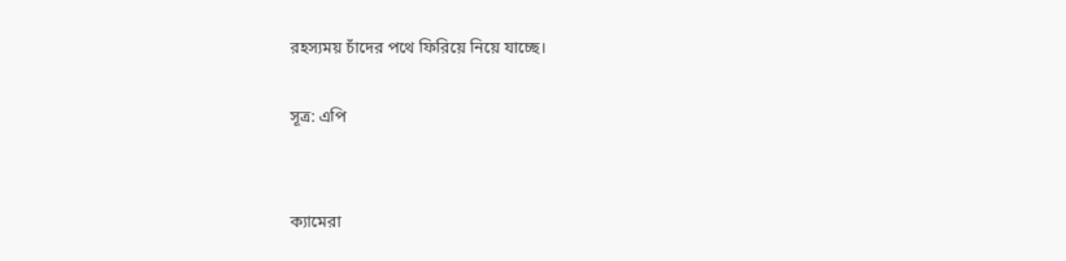রহস্যময় চাঁদের পথে ফিরিয়ে নিয়ে যাচ্ছে।

সূত্র: এপি


ক্যামেরা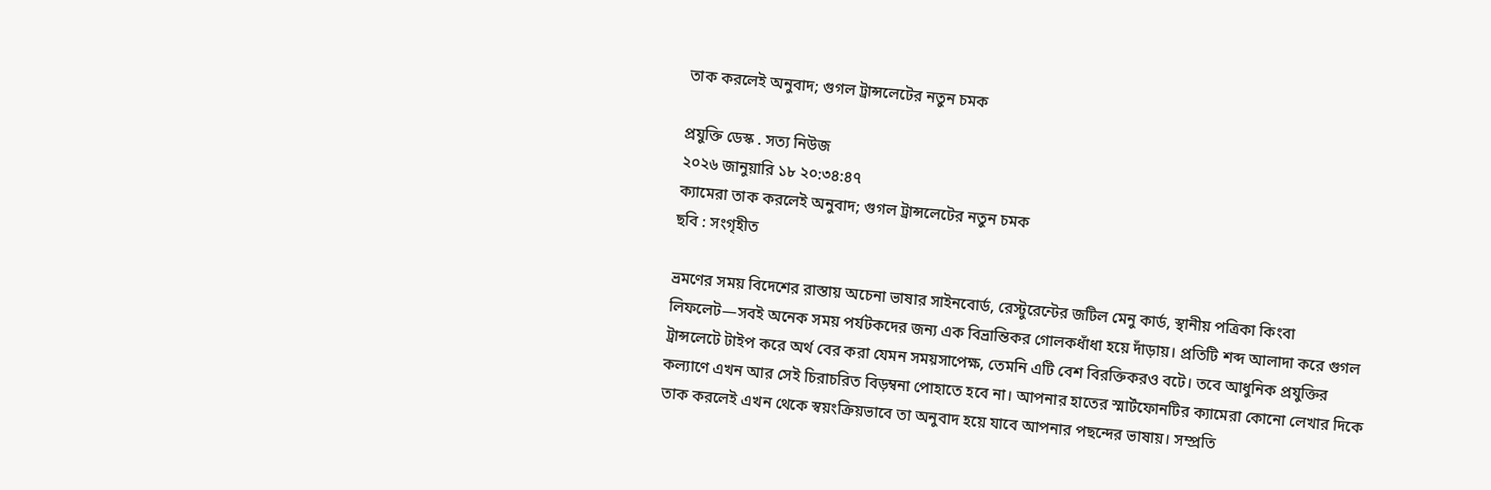তাক করলেই অনুবাদ; গুগল ট্রান্সলেটের নতুন চমক

প্রযুক্তি ডেস্ক . সত্য নিউজ
২০২৬ জানুয়ারি ১৮ ২০:৩৪:৪৭
ক্যামেরা তাক করলেই অনুবাদ; গুগল ট্রান্সলেটের নতুন চমক
ছবি : সংগৃহীত

ভ্রমণের সময় বিদেশের রাস্তায় অচেনা ভাষার সাইনবোর্ড, রেস্টুরেন্টের জটিল মেনু কার্ড, স্থানীয় পত্রিকা কিংবা লিফলেট—সবই অনেক সময় পর্যটকদের জন্য এক বিভ্রান্তিকর গোলকধাঁধা হয়ে দাঁড়ায়। প্রতিটি শব্দ আলাদা করে গুগল ট্রান্সলেটে টাইপ করে অর্থ বের করা যেমন সময়সাপেক্ষ, তেমনি এটি বেশ বিরক্তিকরও বটে। তবে আধুনিক প্রযুক্তির কল্যাণে এখন আর সেই চিরাচরিত বিড়ম্বনা পোহাতে হবে না। আপনার হাতের স্মার্টফোনটির ক্যামেরা কোনো লেখার দিকে তাক করলেই এখন থেকে স্বয়ংক্রিয়ভাবে তা অনুবাদ হয়ে যাবে আপনার পছন্দের ভাষায়। সম্প্রতি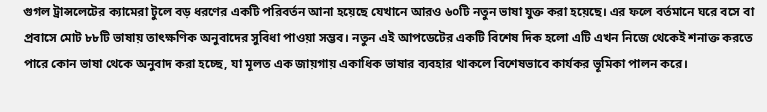গুগল ট্রান্সলেটের ক্যামেরা টুলে বড় ধরণের একটি পরিবর্তন আনা হয়েছে যেখানে আরও ৬০টি নতুন ভাষা যুক্ত করা হয়েছে। এর ফলে বর্তমানে ঘরে বসে বা প্রবাসে মোট ৮৮টি ভাষায় তাৎক্ষণিক অনুবাদের সুবিধা পাওয়া সম্ভব। নতুন এই আপডেটের একটি বিশেষ দিক হলো এটি এখন নিজে থেকেই শনাক্ত করতে পারে কোন ভাষা থেকে অনুবাদ করা হচ্ছে, যা মূলত এক জায়গায় একাধিক ভাষার ব্যবহার থাকলে বিশেষভাবে কার্যকর ভূমিকা পালন করে।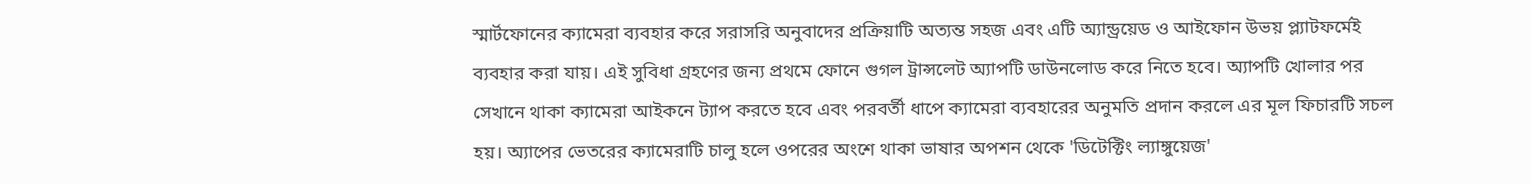স্মার্টফোনের ক্যামেরা ব্যবহার করে সরাসরি অনুবাদের প্রক্রিয়াটি অত্যন্ত সহজ এবং এটি অ্যান্ড্রয়েড ও আইফোন উভয় প্ল্যাটফর্মেই ব্যবহার করা যায়। এই সুবিধা গ্রহণের জন্য প্রথমে ফোনে গুগল ট্রান্সলেট অ্যাপটি ডাউনলোড করে নিতে হবে। অ্যাপটি খোলার পর সেখানে থাকা ক্যামেরা আইকনে ট্যাপ করতে হবে এবং পরবর্তী ধাপে ক্যামেরা ব্যবহারের অনুমতি প্রদান করলে এর মূল ফিচারটি সচল হয়। অ্যাপের ভেতরের ক্যামেরাটি চালু হলে ওপরের অংশে থাকা ভাষার অপশন থেকে 'ডিটেক্টিং ল্যাঙ্গুয়েজ'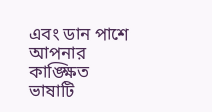এবং ডান পাশে আপনার কাঙ্ক্ষিত ভাষাটি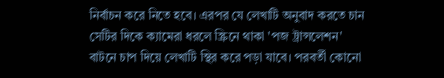নির্বাচন করে নিতে হবে। এরপর যে লেখাটি অনুবাদ করতে চান সেটির দিকে ক্যামেরা ধরলে স্ক্রিনে থাকা 'পজ ট্রান্সলেশন' বাটনে চাপ দিয়ে লেখাটি স্থির করে পড়া যাবে। পরবর্তী কোনো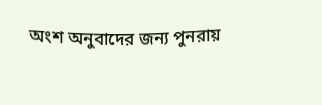অংশ অনুবাদের জন্য পুনরায়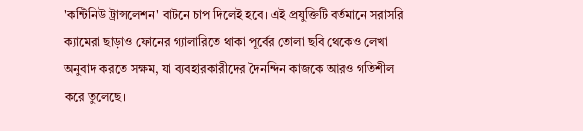'কন্টিনিউ ট্রান্সলেশন' বাটনে চাপ দিলেই হবে। এই প্রযুক্তিটি বর্তমানে সরাসরি ক্যামেরা ছাড়াও ফোনের গ্যালারিতে থাকা পূর্বের তোলা ছবি থেকেও লেখা অনুবাদ করতে সক্ষম, যা ব্যবহারকারীদের দৈনন্দিন কাজকে আরও গতিশীল করে তুলেছে।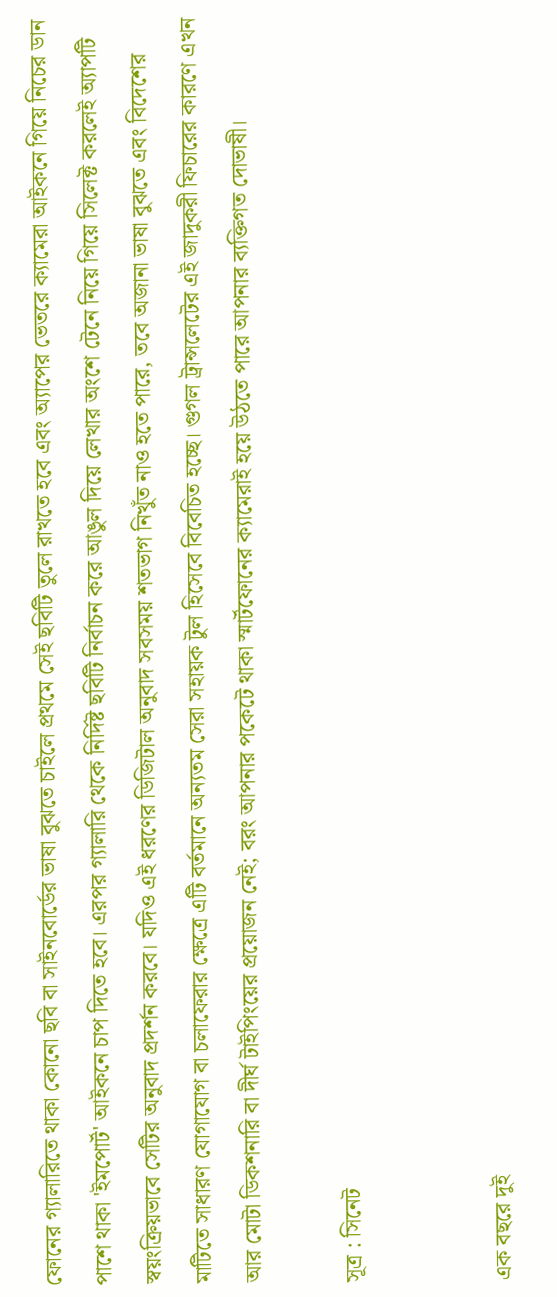ফোনের গ্যালারিতে থাকা কোনো ছবি বা সাইনবোর্ডের ভাষা বুঝতে চাইলে প্রথমে সেই ছবিটি তুলে রাখতে হবে এবং অ্যাপের ভেতরে ক্যামেরা আইকনে গিয়ে নিচের ডান পাশে থাকা 'ইমপোর্ট' আইকনে চাপ দিতে হবে। এরপর গ্যালারি থেকে নির্দিষ্ট ছবিটি নির্বাচন করে আঙুল দিয়ে লেখার অংশে টেনে নিয়ে গিয়ে সিলেক্ট করলেই অ্যাপটি স্বয়ংক্রিয়ভাবে সেটির অনুবাদ প্রদর্শন করবে। যদিও এই ধরণের ডিজিটাল অনুবাদ সবসময় শতভাগ নিখুঁত নাও হতে পারে, তবে অজানা ভাষা বুঝতে এবং বিদেশের মাটিতে সাধারণ যোগাযোগ বা চলাফেরার ক্ষেত্রে এটি বর্তমানে অন্যতম সেরা সহায়ক টুল হিসেবে বিবেচিত হচ্ছে। গুগল ট্রান্সলেটের এই জাদুকরী ফিচারের কারণে এখন আর মোটা ডিকশনারি বা দীর্ঘ টাইপিংয়ের প্রয়োজন নেই; বরং আপনার পকেটে থাকা স্মার্টফোনের ক্যামেরাই হয়ে উঠতে পারে আপনার ব্যক্তিগত দোভাষী।

সূত্র : সিনেট


এক বছরে দুই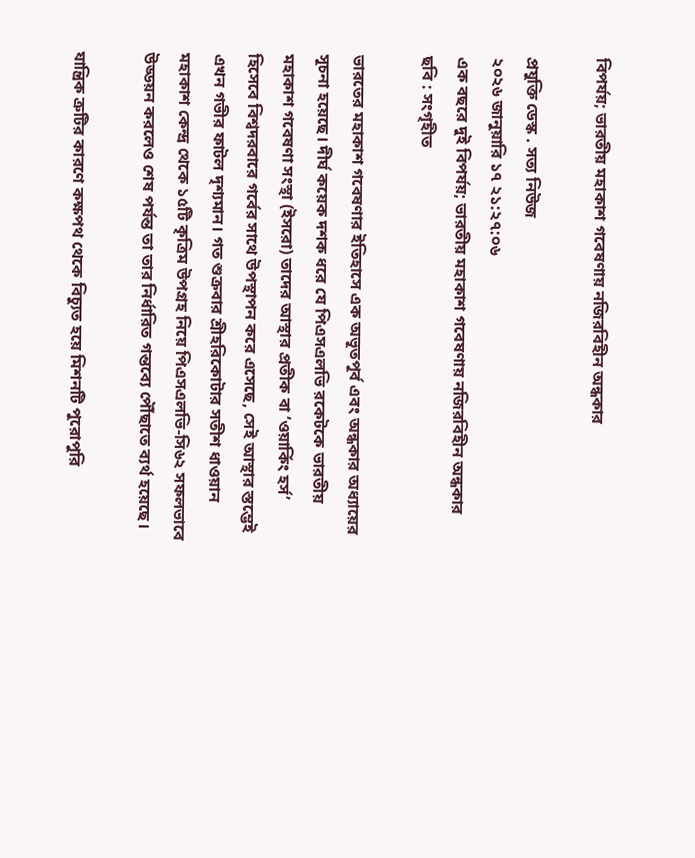বিপর্যয়; ভারতীয় মহাকাশ গবেষণায় নজিরবিহীন অন্ধকার

প্রযুক্তি ডেস্ক . সত্য নিউজ
২০২৬ জানুয়ারি ১৭ ২১:২৭:০৬
এক বছরে দুই বিপর্যয়; ভারতীয় মহাকাশ গবেষণায় নজিরবিহীন অন্ধকার
ছবি : সংগৃহীত

ভারতের মহাকাশ গবেষণার ইতিহাসে এক অভূতপূর্ব এবং অন্ধকার অধ্যায়ের সূচনা হয়েছে। দীর্ঘ কয়েক দশক ধরে যে পিএসএলভি রকেটকে ভারতীয় মহাকাশ গবেষণা সংস্থা (ইসরো) তাদের আস্থার প্রতীক বা ‘ওয়ার্কিং হর্স’ হিসেবে বিশ্বদরবারে গর্বের সাথে উপস্থাপন করে এসেছে, সেই আস্থার স্তম্ভেই এখন গভীর ফাটল দৃশ্যমান। গত শুক্রবার শ্রীহরিকোটার সতীশ ধাওয়ান মহাকাশ কেন্দ্র থেকে ১৫টি কৃত্রিম উপগ্রহ নিয়ে পিএসএলভি-সি৬২ সফলভাবে উড্ডয়ন করলেও শেষ পর্যন্ত তা তার নির্ধারিত গন্তব্যে পৌঁছাতে ব্যর্থ হয়েছে।

যান্ত্রিক ত্রুটির কারণে কক্ষপথ থেকে বিচ্যুত হয়ে মিশনটি পুরোপুরি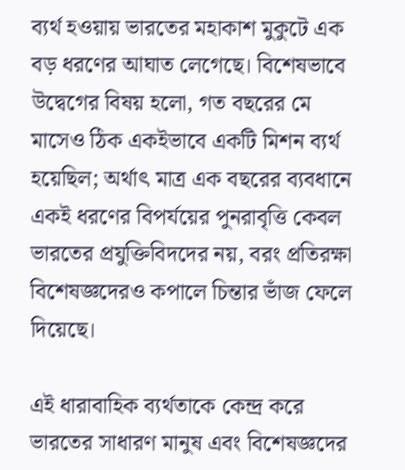ব্যর্থ হওয়ায় ভারতের মহাকাশ মুকুটে এক বড় ধরণের আঘাত লেগেছে। বিশেষভাবে উদ্বেগের বিষয় হলো, গত বছরের মে মাসেও ঠিক একইভাবে একটি মিশন ব্যর্থ হয়েছিল; অর্থাৎ মাত্র এক বছরের ব্যবধানে একই ধরণের বিপর্যয়ের পুনরাবৃত্তি কেবল ভারতের প্রযুক্তিবিদদের নয়, বরং প্রতিরক্ষা বিশেষজ্ঞদেরও কপালে চিন্তার ভাঁজ ফেলে দিয়েছে।

এই ধারাবাহিক ব্যর্থতাকে কেন্দ্র করে ভারতের সাধারণ মানুষ এবং বিশেষজ্ঞদের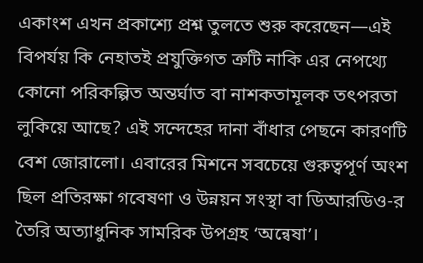একাংশ এখন প্রকাশ্যে প্রশ্ন তুলতে শুরু করেছেন—এই বিপর্যয় কি নেহাতই প্রযুক্তিগত ত্রুটি নাকি এর নেপথ্যে কোনো পরিকল্পিত অন্তর্ঘাত বা নাশকতামূলক তৎপরতা লুকিয়ে আছে? এই সন্দেহের দানা বাঁধার পেছনে কারণটি বেশ জোরালো। এবারের মিশনে সবচেয়ে গুরুত্বপূর্ণ অংশ ছিল প্রতিরক্ষা গবেষণা ও উন্নয়ন সংস্থা বা ডিআরডিও-র তৈরি অত্যাধুনিক সামরিক উপগ্রহ ‘অন্বেষা’।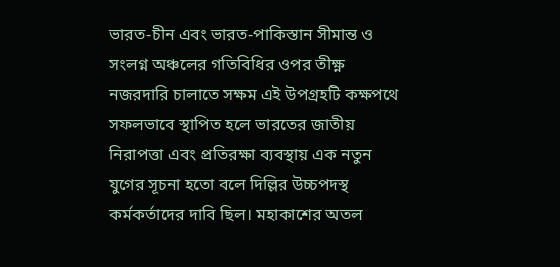ভারত-চীন এবং ভারত-পাকিস্তান সীমান্ত ও সংলগ্ন অঞ্চলের গতিবিধির ওপর তীক্ষ্ণ নজরদারি চালাতে সক্ষম এই উপগ্রহটি কক্ষপথে সফলভাবে স্থাপিত হলে ভারতের জাতীয় নিরাপত্তা এবং প্রতিরক্ষা ব্যবস্থায় এক নতুন যুগের সূচনা হতো বলে দিল্লির উচ্চপদস্থ কর্মকর্তাদের দাবি ছিল। মহাকাশের অতল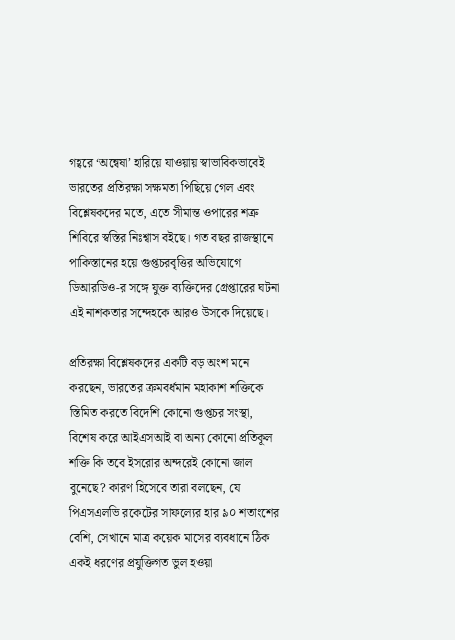গহ্বরে ‘অন্বেষা’ হারিয়ে যাওয়ায় স্বাভাবিকভাবেই ভারতের প্রতিরক্ষা সক্ষমতা পিছিয়ে গেল এবং বিশ্লেষকদের মতে, এতে সীমান্ত ওপারের শত্রু শিবিরে স্বস্তির নিঃশ্বাস বইছে। গত বছর রাজস্থানে পাকিস্তানের হয়ে গুপ্তচরবৃত্তির অভিযোগে ডিআরডিও-র সঙ্গে যুক্ত ব্যক্তিদের গ্রেপ্তারের ঘটনা এই নাশকতার সন্দেহকে আরও উসকে দিয়েছে।

প্রতিরক্ষা বিশ্লেষকদের একটি বড় অংশ মনে করছেন, ভারতের ক্রমবর্ধমান মহাকাশ শক্তিকে স্তিমিত করতে বিদেশি কোনো গুপ্তচর সংস্থা, বিশেষ করে আইএসআই বা অন্য কোনো প্রতিকূল শক্তি কি তবে ইসরোর অন্দরেই কোনো জাল বুনেছে? কারণ হিসেবে তারা বলছেন, যে পিএসএলভি রকেটের সাফল্যের হার ৯০ শতাংশের বেশি, সেখানে মাত্র কয়েক মাসের ব্যবধানে ঠিক একই ধরণের প্রযুক্তিগত ভুল হওয়া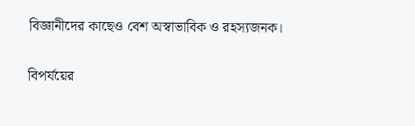বিজ্ঞানীদের কাছেও বেশ অস্বাভাবিক ও রহস্যজনক।

বিপর্যয়ের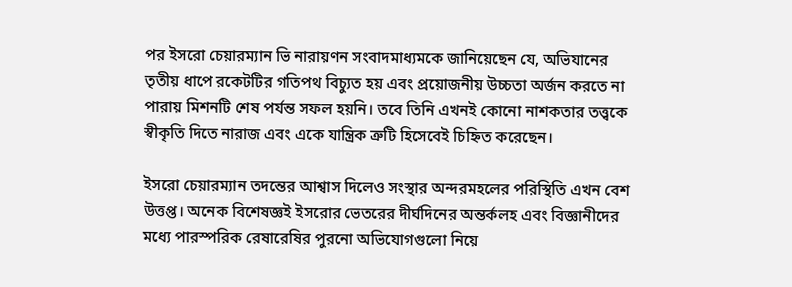পর ইসরো চেয়ারম্যান ভি নারায়ণন সংবাদমাধ্যমকে জানিয়েছেন যে, অভিযানের তৃতীয় ধাপে রকেটটির গতিপথ বিচ্যুত হয় এবং প্রয়োজনীয় উচ্চতা অর্জন করতে না পারায় মিশনটি শেষ পর্যন্ত সফল হয়নি। তবে তিনি এখনই কোনো নাশকতার তত্ত্বকে স্বীকৃতি দিতে নারাজ এবং একে যান্ত্রিক ত্রুটি হিসেবেই চিহ্নিত করেছেন।

ইসরো চেয়ারম্যান তদন্তের আশ্বাস দিলেও সংস্থার অন্দরমহলের পরিস্থিতি এখন বেশ উত্তপ্ত। অনেক বিশেষজ্ঞই ইসরোর ভেতরের দীর্ঘদিনের অন্তর্কলহ এবং বিজ্ঞানীদের মধ্যে পারস্পরিক রেষারেষির পুরনো অভিযোগগুলো নিয়ে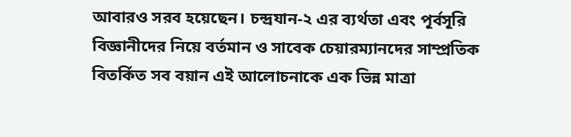আবারও সরব হয়েছেন। চন্দ্রযান-২ এর ব্যর্থতা এবং পূর্বসূরি বিজ্ঞানীদের নিয়ে বর্তমান ও সাবেক চেয়ারম্যানদের সাম্প্রতিক বিতর্কিত সব বয়ান এই আলোচনাকে এক ভিন্ন মাত্রা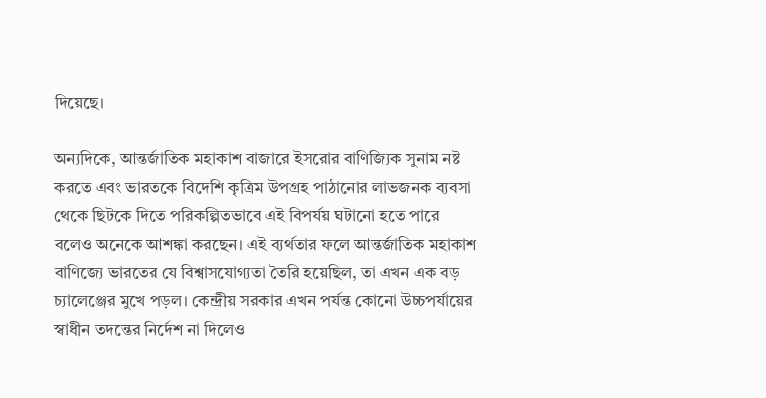দিয়েছে।

অন্যদিকে, আন্তর্জাতিক মহাকাশ বাজারে ইসরোর বাণিজ্যিক সুনাম নষ্ট করতে এবং ভারতকে বিদেশি কৃত্রিম উপগ্রহ পাঠানোর লাভজনক ব্যবসা থেকে ছিটকে দিতে পরিকল্পিতভাবে এই বিপর্যয় ঘটানো হতে পারে বলেও অনেকে আশঙ্কা করছেন। এই ব্যর্থতার ফলে আন্তর্জাতিক মহাকাশ বাণিজ্যে ভারতের যে বিশ্বাসযোগ্যতা তৈরি হয়েছিল, তা এখন এক বড় চ্যালেঞ্জের মুখে পড়ল। কেন্দ্রীয় সরকার এখন পর্যন্ত কোনো উচ্চপর্যায়ের স্বাধীন তদন্তের নির্দেশ না দিলেও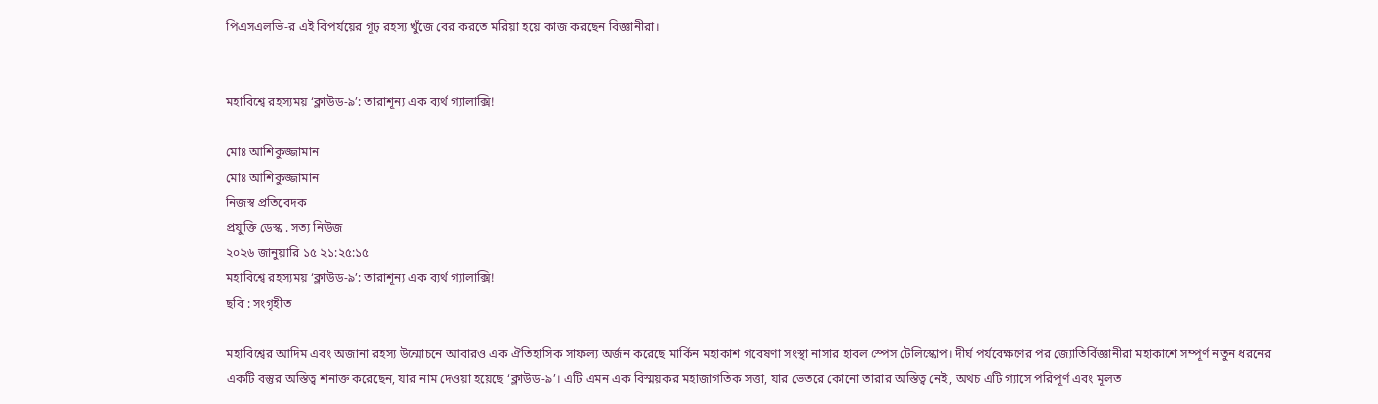পিএসএলভি-র এই বিপর্যয়ের গূঢ় রহস্য খুঁজে বের করতে মরিয়া হয়ে কাজ করছেন বিজ্ঞানীরা।


মহাবিশ্বে রহস্যময় ‘ক্লাউড-৯’: তারাশূন্য এক ব্যর্থ গ্যালাক্সি!

মোঃ আশিকুজ্জামান
মোঃ আশিকুজ্জামান
নিজস্ব প্রতিবেদক
প্রযুক্তি ডেস্ক . সত্য নিউজ
২০২৬ জানুয়ারি ১৫ ২১:২৫:১৫
মহাবিশ্বে রহস্যময় ‘ক্লাউড-৯’: তারাশূন্য এক ব্যর্থ গ্যালাক্সি!
ছবি : সংগৃহীত

মহাবিশ্বের আদিম এবং অজানা রহস্য উন্মোচনে আবারও এক ঐতিহাসিক সাফল্য অর্জন করেছে মার্কিন মহাকাশ গবেষণা সংস্থা নাসার হাবল স্পেস টেলিস্কোপ। দীর্ঘ পর্যবেক্ষণের পর জ্যোতির্বিজ্ঞানীরা মহাকাশে সম্পূর্ণ নতুন ধরনের একটি বস্তুর অস্তিত্ব শনাক্ত করেছেন, যার নাম দেওয়া হয়েছে ‘ক্লাউড-৯’। এটি এমন এক বিস্ময়কর মহাজাগতিক সত্তা, যার ভেতরে কোনো তারার অস্তিত্ব নেই, অথচ এটি গ্যাসে পরিপূর্ণ এবং মূলত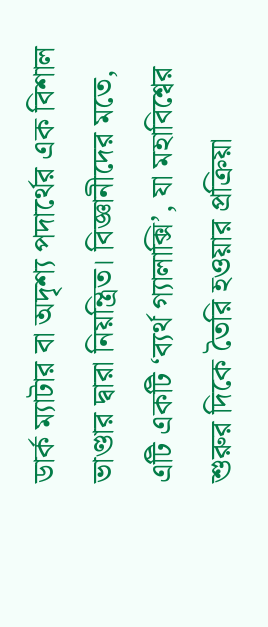ডার্ক ম্যাটার বা অদৃশ্য পদার্থের এক বিশাল ভাণ্ডার দ্বারা নিয়ন্ত্রিত। বিজ্ঞানীদের মতে, এটি একটি ‘ব্যর্থ গ্যালাক্সি’, যা মহাবিশ্বের শুরুর দিকে তৈরি হওয়ার প্রক্রিয়া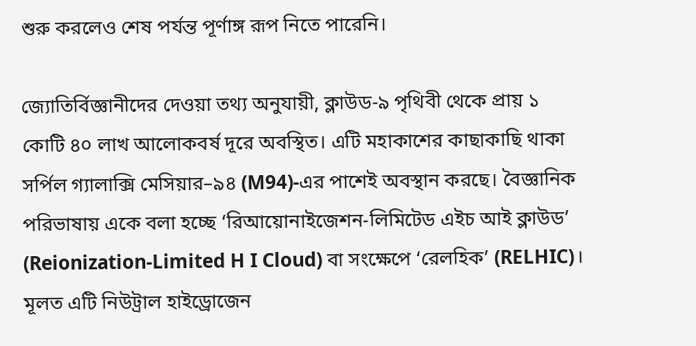শুরু করলেও শেষ পর্যন্ত পূর্ণাঙ্গ রূপ নিতে পারেনি।

জ্যোতির্বিজ্ঞানীদের দেওয়া তথ্য অনুযায়ী, ক্লাউড-৯ পৃথিবী থেকে প্রায় ১ কোটি ৪০ লাখ আলোকবর্ষ দূরে অবস্থিত। এটি মহাকাশের কাছাকাছি থাকা সর্পিল গ্যালাক্সি মেসিয়ার–৯৪ (M94)-এর পাশেই অবস্থান করছে। বৈজ্ঞানিক পরিভাষায় একে বলা হচ্ছে ‘রিআয়োনাইজেশন-লিমিটেড এইচ আই ক্লাউড’ (Reionization-Limited H I Cloud) বা সংক্ষেপে ‘রেলহিক’ (RELHIC)। মূলত এটি নিউট্রাল হাইড্রোজেন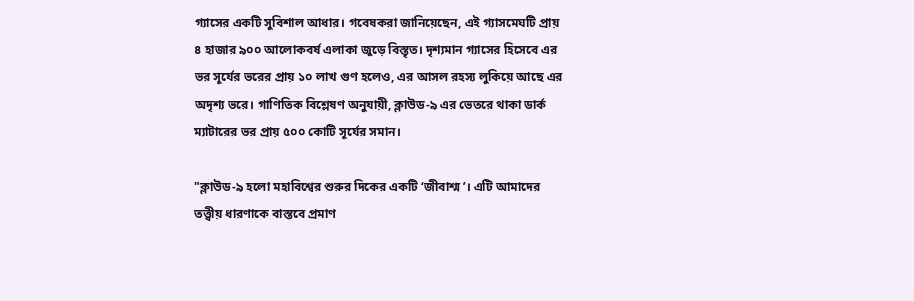গ্যাসের একটি সুবিশাল আধার। গবেষকরা জানিয়েছেন, এই গ্যাসমেঘটি প্রায় ৪ হাজার ৯০০ আলোকবর্ষ এলাকা জুড়ে বিস্তৃত। দৃশ্যমান গ্যাসের হিসেবে এর ভর সূর্যের ভরের প্রায় ১০ লাখ গুণ হলেও, এর আসল রহস্য লুকিয়ে আছে এর অদৃশ্য ভরে। গাণিতিক বিশ্লেষণ অনুযায়ী, ক্লাউড-৯ এর ভেতরে থাকা ডার্ক ম্যাটারের ভর প্রায় ৫০০ কোটি সূর্যের সমান।

"ক্লাউড-৯ হলো মহাবিশ্বের শুরুর দিকের একটি ‘জীবাশ্ম’। এটি আমাদের তত্ত্বীয় ধারণাকে বাস্তবে প্রমাণ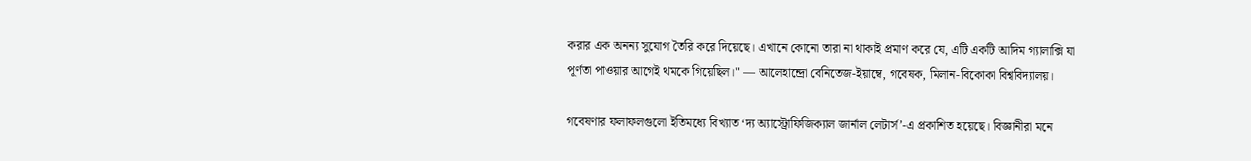করার এক অনন্য সুযোগ তৈরি করে দিয়েছে। এখানে কোনো তারা না থাকাই প্রমাণ করে যে, এটি একটি আদিম গ্যালাক্সি যা পূর্ণতা পাওয়ার আগেই থমকে গিয়েছিল।" — আলেহান্দ্রো বেনিতেজ-ইয়াম্বে, গবেষক, মিলান-বিকোকা বিশ্ববিদ্যালয়।

গবেষণার ফলাফলগুলো ইতিমধ্যে বিখ্যাত ‘দ্য অ্যাস্ট্রোফিজিক্যাল জার্নাল লেটার্স’-এ প্রকাশিত হয়েছে। বিজ্ঞানীরা মনে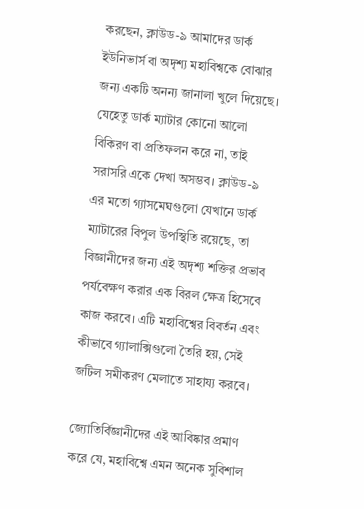করছেন, ক্লাউড-৯ আমাদের ডার্ক ইউনিভার্স বা অদৃশ্য মহাবিশ্বকে বোঝার জন্য একটি অনন্য জানালা খুলে দিয়েছে। যেহেতু ডার্ক ম্যাটার কোনো আলো বিকিরণ বা প্রতিফলন করে না, তাই সরাসরি একে দেখা অসম্ভব। ক্লাউড-৯ এর মতো গ্যাসমেঘগুলো যেখানে ডার্ক ম্যাটারের বিপুল উপস্থিতি রয়েছে, তা বিজ্ঞানীদের জন্য এই অদৃশ্য শক্তির প্রভাব পর্যবেক্ষণ করার এক বিরল ক্ষেত্র হিসেবে কাজ করবে। এটি মহাবিশ্বের বিবর্তন এবং কীভাবে গ্যালাক্সিগুলো তৈরি হয়, সেই জটিল সমীকরণ মেলাতে সাহায্য করবে।

জ্যোতির্বিজ্ঞানীদের এই আবিষ্কার প্রমাণ করে যে, মহাবিশ্বে এমন অনেক সুবিশাল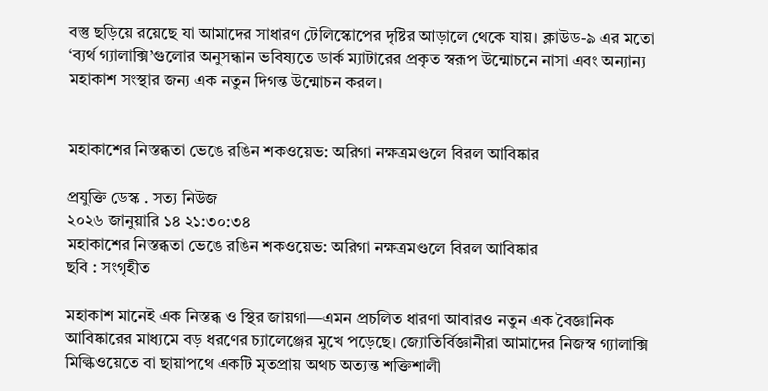বস্তু ছড়িয়ে রয়েছে যা আমাদের সাধারণ টেলিস্কোপের দৃষ্টির আড়ালে থেকে যায়। ক্লাউড-৯ এর মতো ‘ব্যর্থ গ্যালাক্সি’গুলোর অনুসন্ধান ভবিষ্যতে ডার্ক ম্যাটারের প্রকৃত স্বরূপ উন্মোচনে নাসা এবং অন্যান্য মহাকাশ সংস্থার জন্য এক নতুন দিগন্ত উন্মোচন করল।


মহাকাশের নিস্তব্ধতা ভেঙে রঙিন শকওয়েভ: অরিগা নক্ষত্রমণ্ডলে বিরল আবিষ্কার

প্রযুক্তি ডেস্ক . সত্য নিউজ
২০২৬ জানুয়ারি ১৪ ২১:৩০:৩৪
মহাকাশের নিস্তব্ধতা ভেঙে রঙিন শকওয়েভ: অরিগা নক্ষত্রমণ্ডলে বিরল আবিষ্কার
ছবি : সংগৃহীত

মহাকাশ মানেই এক নিস্তব্ধ ও স্থির জায়গা—এমন প্রচলিত ধারণা আবারও নতুন এক বৈজ্ঞানিক আবিষ্কারের মাধ্যমে বড় ধরণের চ্যালেঞ্জের মুখে পড়েছে। জ্যোতির্বিজ্ঞানীরা আমাদের নিজস্ব গ্যালাক্সি মিল্কিওয়েতে বা ছায়াপথে একটি মৃতপ্রায় অথচ অত্যন্ত শক্তিশালী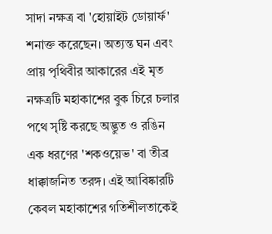সাদা নক্ষত্র বা 'হোয়াইট ডোয়ার্ফ' শনাক্ত করেছেন। অত্যন্ত ঘন এবং প্রায় পৃথিবীর আকারের এই মৃত নক্ষত্রটি মহাকাশের বুক চিরে চলার পথে সৃষ্টি করছে অদ্ভুত ও রঙিন এক ধরণের 'শকওয়েভ' বা তীব্র ধাক্কাজনিত তরঙ্গ। এই আবিষ্কারটি কেবল মহাকাশের গতিশীলতাকেই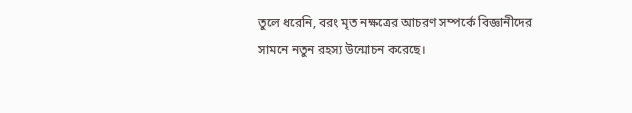তুলে ধরেনি, বরং মৃত নক্ষত্রের আচরণ সম্পর্কে বিজ্ঞানীদের সামনে নতুন রহস্য উন্মোচন করেছে।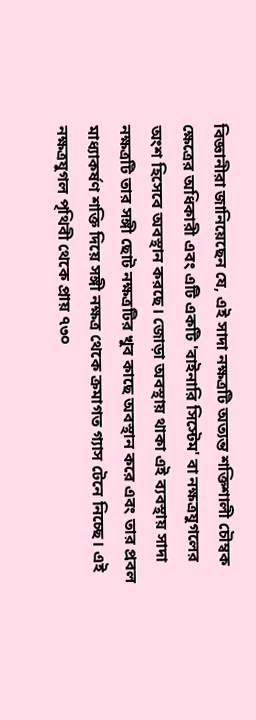বিজ্ঞানীরা জানিয়েছেন যে, এই সাদা নক্ষত্রটি অত্যন্ত শক্তিশালী চৌম্বক ক্ষেত্রের অধিকারী এবং এটি একটি 'বাইনারি সিস্টেম' বা নক্ষত্রযুগলের অংশ হিসেবে অবস্থান করছে। জোড়া অবস্থায় থাকা এই ব্যবস্থায় সাদা নক্ষত্রটি তার সঙ্গী ছোট নক্ষত্রটির খুব কাছে অবস্থান করে এবং তার প্রবল মাধ্যাকর্ষণ শক্তি দিয়ে সঙ্গী নক্ষত্র থেকে ক্রমাগত গ্যাস টেনে নিচ্ছে। এই নক্ষত্রযুগল পৃথিবী থেকে প্রায় ৭৩০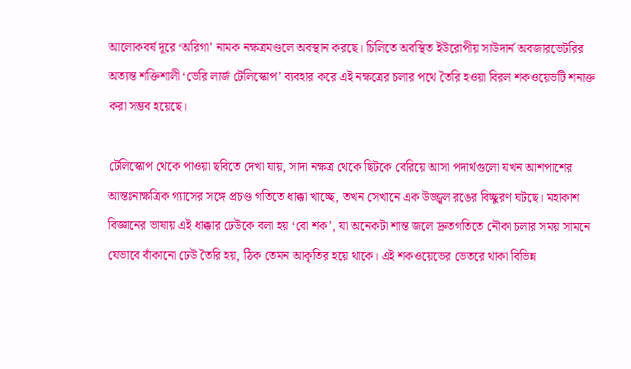আলোকবর্ষ দূরে ‘অরিগা’ নামক নক্ষত্রমণ্ডলে অবস্থান করছে। চিলিতে অবস্থিত ইউরোপীয় সাউদার্ন অবজারভেটরির অত্যন্ত শক্তিশালী ‘ভেরি লার্জ টেলিস্কোপ’ ব্যবহার করে এই নক্ষত্রের চলার পথে তৈরি হওয়া বিরল শকওয়েভটি শনাক্ত করা সম্ভব হয়েছে।

টেলিস্কোপ থেকে পাওয়া ছবিতে দেখা যায়, সাদা নক্ষত্র থেকে ছিটকে বেরিয়ে আসা পদার্থগুলো যখন আশপাশের আন্তঃনাক্ষত্রিক গ্যাসের সঙ্গে প্রচণ্ড গতিতে ধাক্কা খাচ্ছে, তখন সেখানে এক উজ্জ্বল রঙের বিচ্ছুরণ ঘটছে। মহাকাশ বিজ্ঞানের ভাষায় এই ধাক্কার ঢেউকে বলা হয় ‘বো শক’, যা অনেকটা শান্ত জলে দ্রুতগতিতে নৌকা চলার সময় সামনে যেভাবে বাঁকানো ঢেউ তৈরি হয়, ঠিক তেমন আকৃতির হয়ে থাকে। এই শকওয়েভের ভেতরে থাকা বিভিন্ন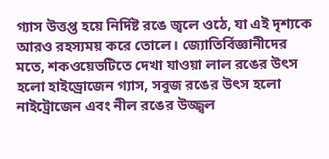গ্যাস উত্তপ্ত হয়ে নির্দিষ্ট রঙে জ্বলে ওঠে, যা এই দৃশ্যকে আরও রহস্যময় করে তোলে। জ্যোতির্বিজ্ঞানীদের মতে, শকওয়েভটিতে দেখা যাওয়া লাল রঙের উৎস হলো হাইড্রোজেন গ্যাস, সবুজ রঙের উৎস হলো নাইট্রোজেন এবং নীল রঙের উজ্জ্বল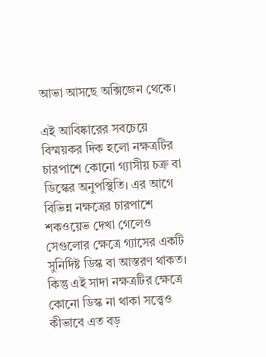আভা আসছে অক্সিজেন থেকে।

এই আবিষ্কারের সবচেয়ে বিস্ময়কর দিক হলো নক্ষত্রটির চারপাশে কোনো গ্যাসীয় চক্র বা ডিস্কের অনুপস্থিতি। এর আগে বিভিন্ন নক্ষত্রের চারপাশে শকওয়েভ দেখা গেলেও সেগুলোর ক্ষেত্রে গ্যাসের একটি সুনির্দিষ্ট ডিস্ক বা আস্তরণ থাকত। কিন্তু এই সাদা নক্ষত্রটির ক্ষেত্রে কোনো ডিস্ক না থাকা সত্ত্বেও কীভাবে এত বড়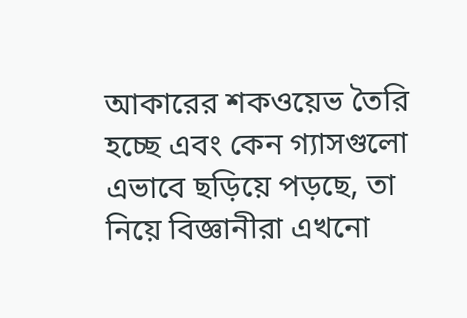আকারের শকওয়েভ তৈরি হচ্ছে এবং কেন গ্যাসগুলো এভাবে ছড়িয়ে পড়ছে, তা নিয়ে বিজ্ঞানীরা এখনো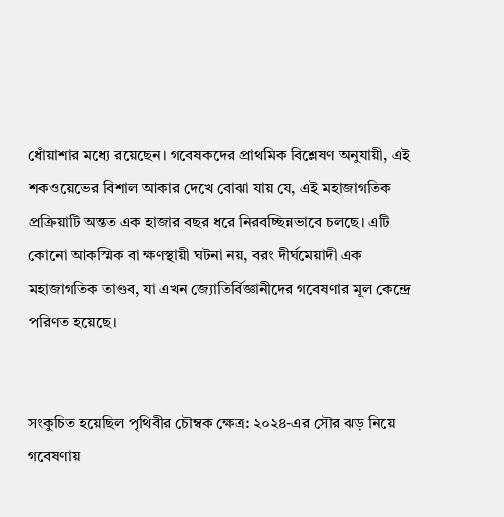ধোঁয়াশার মধ্যে রয়েছেন। গবেষকদের প্রাথমিক বিশ্লেষণ অনুযায়ী, এই শকওয়েভের বিশাল আকার দেখে বোঝা যায় যে, এই মহাজাগতিক প্রক্রিয়াটি অন্তত এক হাজার বছর ধরে নিরবচ্ছিন্নভাবে চলছে। এটি কোনো আকস্মিক বা ক্ষণস্থায়ী ঘটনা নয়, বরং দীর্ঘমেয়াদী এক মহাজাগতিক তাণ্ডব, যা এখন জ্যোতির্বিজ্ঞানীদের গবেষণার মূল কেন্দ্রে পরিণত হয়েছে।


সংকুচিত হয়েছিল পৃথিবীর চৌম্বক ক্ষেত্র: ২০২৪-এর সৌর ঝড় নিয়ে গবেষণায়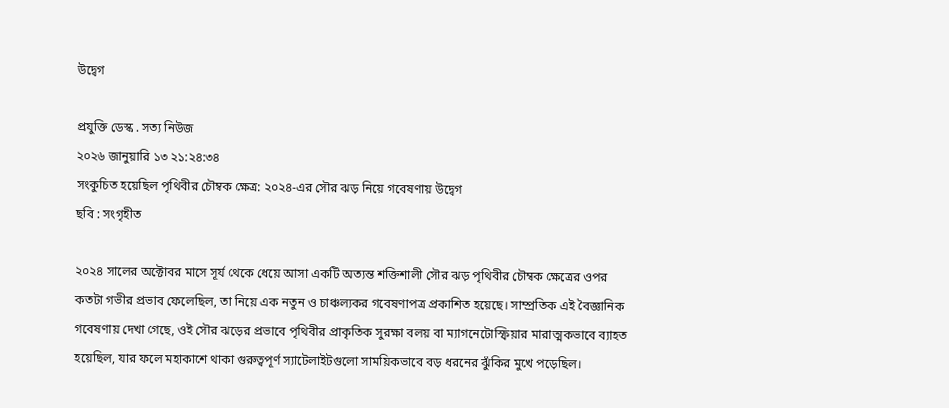উদ্বেগ

প্রযুক্তি ডেস্ক . সত্য নিউজ
২০২৬ জানুয়ারি ১৩ ২১:২৪:৩৪
সংকুচিত হয়েছিল পৃথিবীর চৌম্বক ক্ষেত্র: ২০২৪-এর সৌর ঝড় নিয়ে গবেষণায় উদ্বেগ
ছবি : সংগৃহীত

২০২৪ সালের অক্টোবর মাসে সূর্য থেকে ধেয়ে আসা একটি অত্যন্ত শক্তিশালী সৌর ঝড় পৃথিবীর চৌম্বক ক্ষেত্রের ওপর কতটা গভীর প্রভাব ফেলেছিল, তা নিয়ে এক নতুন ও চাঞ্চল্যকর গবেষণাপত্র প্রকাশিত হয়েছে। সাম্প্রতিক এই বৈজ্ঞানিক গবেষণায় দেখা গেছে, ওই সৌর ঝড়ের প্রভাবে পৃথিবীর প্রাকৃতিক সুরক্ষা বলয় বা ম্যাগনেটোস্ফিয়ার মারাত্মকভাবে ব্যাহত হয়েছিল, যার ফলে মহাকাশে থাকা গুরুত্বপূর্ণ স্যাটেলাইটগুলো সাময়িকভাবে বড় ধরনের ঝুঁকির মুখে পড়েছিল।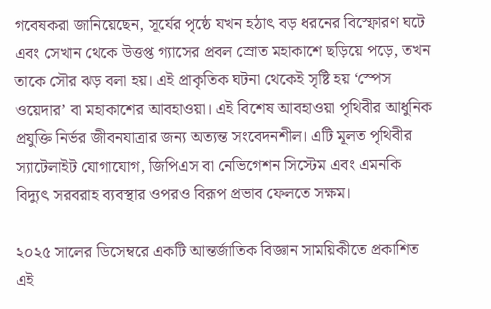গবেষকরা জানিয়েছেন, সূর্যের পৃষ্ঠে যখন হঠাৎ বড় ধরনের বিস্ফোরণ ঘটে এবং সেখান থেকে উত্তপ্ত গ্যাসের প্রবল স্রোত মহাকাশে ছড়িয়ে পড়ে, তখন তাকে সৌর ঝড় বলা হয়। এই প্রাকৃতিক ঘটনা থেকেই সৃষ্টি হয় ‘স্পেস ওয়েদার’ বা মহাকাশের আবহাওয়া। এই বিশেষ আবহাওয়া পৃথিবীর আধুনিক প্রযুক্তি নির্ভর জীবনযাত্রার জন্য অত্যন্ত সংবেদনশীল। এটি মূলত পৃথিবীর স্যাটেলাইট যোগাযোগ, জিপিএস বা নেভিগেশন সিস্টেম এবং এমনকি বিদ্যুৎ সরবরাহ ব্যবস্থার ওপরও বিরূপ প্রভাব ফেলতে সক্ষম।

২০২৫ সালের ডিসেম্বরে একটি আন্তর্জাতিক বিজ্ঞান সাময়িকীতে প্রকাশিত এই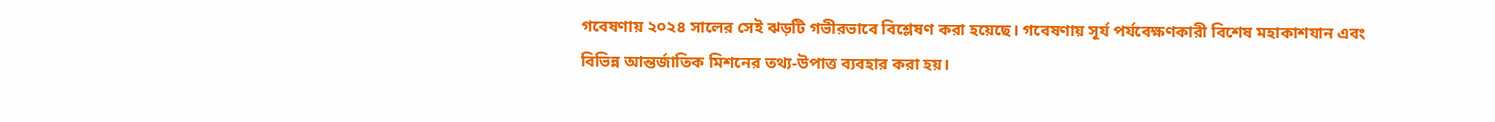গবেষণায় ২০২৪ সালের সেই ঝড়টি গভীরভাবে বিশ্লেষণ করা হয়েছে। গবেষণায় সূর্য পর্যবেক্ষণকারী বিশেষ মহাকাশযান এবং বিভিন্ন আন্তর্জাতিক মিশনের তথ্য-উপাত্ত ব্যবহার করা হয়।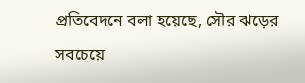প্রতিবেদনে বলা হয়েছে, সৌর ঝড়ের সবচেয়ে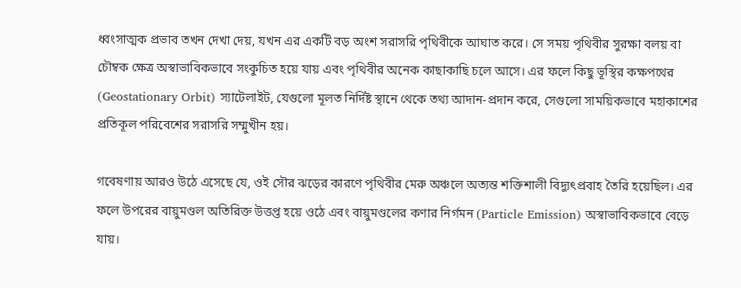ধ্বংসাত্মক প্রভাব তখন দেখা দেয়, যখন এর একটি বড় অংশ সরাসরি পৃথিবীকে আঘাত করে। সে সময় পৃথিবীর সুরক্ষা বলয় বা চৌম্বক ক্ষেত্র অস্বাভাবিকভাবে সংকুচিত হয়ে যায় এবং পৃথিবীর অনেক কাছাকাছি চলে আসে। এর ফলে কিছু ভূস্থির কক্ষপথের (Geostationary Orbit) স্যাটেলাইট, যেগুলো মূলত নির্দিষ্ট স্থানে থেকে তথ্য আদান-প্রদান করে, সেগুলো সাময়িকভাবে মহাকাশের প্রতিকূল পরিবেশের সরাসরি সম্মুখীন হয়।

গবেষণায় আরও উঠে এসেছে যে, ওই সৌর ঝড়ের কারণে পৃথিবীর মেরু অঞ্চলে অত্যন্ত শক্তিশালী বিদ্যুৎপ্রবাহ তৈরি হয়েছিল। এর ফলে উপরের বায়ুমণ্ডল অতিরিক্ত উত্তপ্ত হয়ে ওঠে এবং বায়ুমণ্ডলের কণার নির্গমন (Particle Emission) অস্বাভাবিকভাবে বেড়ে যায়।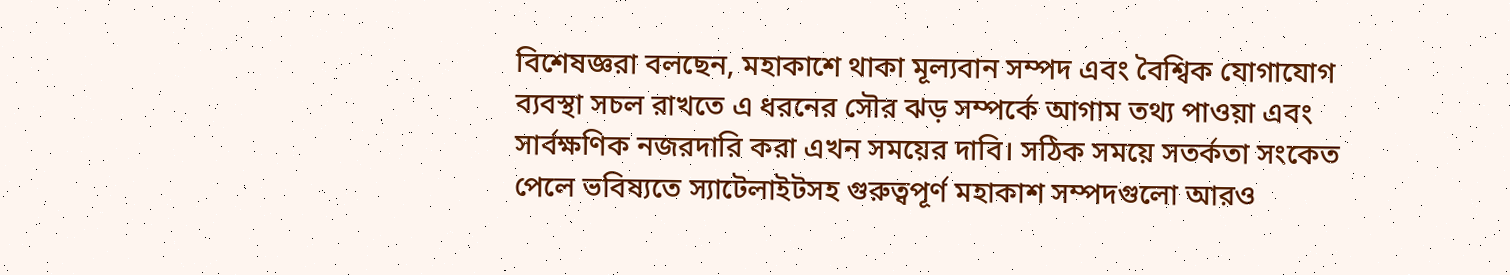বিশেষজ্ঞরা বলছেন, মহাকাশে থাকা মূল্যবান সম্পদ এবং বৈশ্বিক যোগাযোগ ব্যবস্থা সচল রাখতে এ ধরনের সৌর ঝড় সম্পর্কে আগাম তথ্য পাওয়া এবং সার্বক্ষণিক নজরদারি করা এখন সময়ের দাবি। সঠিক সময়ে সতর্কতা সংকেত পেলে ভবিষ্যতে স্যাটেলাইটসহ গুরুত্বপূর্ণ মহাকাশ সম্পদগুলো আরও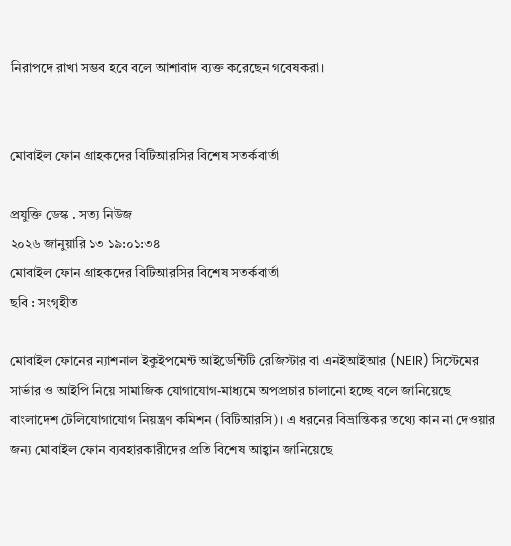নিরাপদে রাখা সম্ভব হবে বলে আশাবাদ ব্যক্ত করেছেন গবেষকরা।


মোবাইল ফোন গ্রাহকদের বিটিআরসির বিশেষ সতর্কবার্তা

প্রযুক্তি ডেস্ক . সত্য নিউজ
২০২৬ জানুয়ারি ১৩ ১৯:০১:৩৪
মোবাইল ফোন গ্রাহকদের বিটিআরসির বিশেষ সতর্কবার্তা
ছবি : সংগৃহীত

মোবাইল ফোনের ন্যাশনাল ইকুইপমেন্ট আইডেন্টিটি রেজিস্টার বা এনইআইআর (NEIR) সিস্টেমের সার্ভার ও আইপি নিয়ে সামাজিক যোগাযোগ-মাধ্যমে অপপ্রচার চালানো হচ্ছে বলে জানিয়েছে বাংলাদেশ টেলিযোগাযোগ নিয়ন্ত্রণ কমিশন (বিটিআরসি)। এ ধরনের বিভ্রান্তিকর তথ্যে কান না দেওয়ার জন্য মোবাইল ফোন ব্যবহারকারীদের প্রতি বিশেষ আহ্বান জানিয়েছে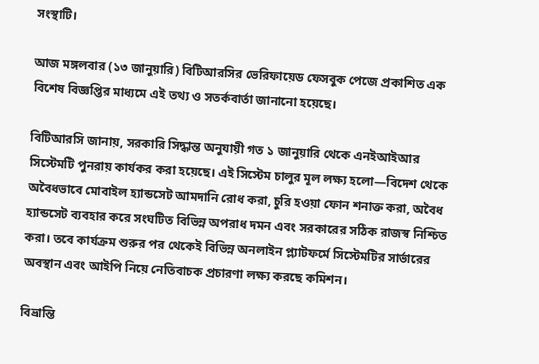সংস্থাটি।

আজ মঙ্গলবার (১৩ জানুয়ারি) বিটিআরসির ভেরিফায়েড ফেসবুক পেজে প্রকাশিত এক বিশেষ বিজ্ঞপ্তির মাধ্যমে এই তথ্য ও সতর্কবার্তা জানানো হয়েছে।

বিটিআরসি জানায়, সরকারি সিদ্ধান্ত অনুযায়ী গত ১ জানুয়ারি থেকে এনইআইআর সিস্টেমটি পুনরায় কার্যকর করা হয়েছে। এই সিস্টেম চালুর মূল লক্ষ্য হলো—বিদেশ থেকে অবৈধভাবে মোবাইল হ্যান্ডসেট আমদানি রোধ করা, চুরি হওয়া ফোন শনাক্ত করা, অবৈধ হ্যান্ডসেট ব্যবহার করে সংঘটিত বিভিন্ন অপরাধ দমন এবং সরকারের সঠিক রাজস্ব নিশ্চিত করা। তবে কার্যক্রম শুরুর পর থেকেই বিভিন্ন অনলাইন প্ল্যাটফর্মে সিস্টেমটির সার্ভারের অবস্থান এবং আইপি নিয়ে নেতিবাচক প্রচারণা লক্ষ্য করছে কমিশন।

বিভ্রান্তি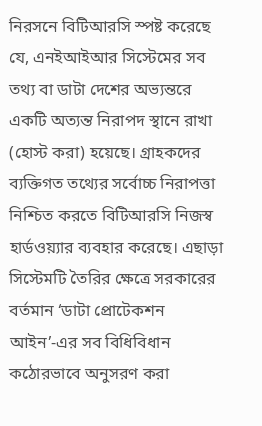নিরসনে বিটিআরসি স্পষ্ট করেছে যে, এনইআইআর সিস্টেমের সব তথ্য বা ডাটা দেশের অভ্যন্তরে একটি অত্যন্ত নিরাপদ স্থানে রাখা (হোস্ট করা) হয়েছে। গ্রাহকদের ব্যক্তিগত তথ্যের সর্বোচ্চ নিরাপত্তা নিশ্চিত করতে বিটিআরসি নিজস্ব হার্ডওয়্যার ব্যবহার করেছে। এছাড়া সিস্টেমটি তৈরির ক্ষেত্রে সরকারের বর্তমান ‘ডাটা প্রোটেকশন আইন’-এর সব বিধিবিধান কঠোরভাবে অনুসরণ করা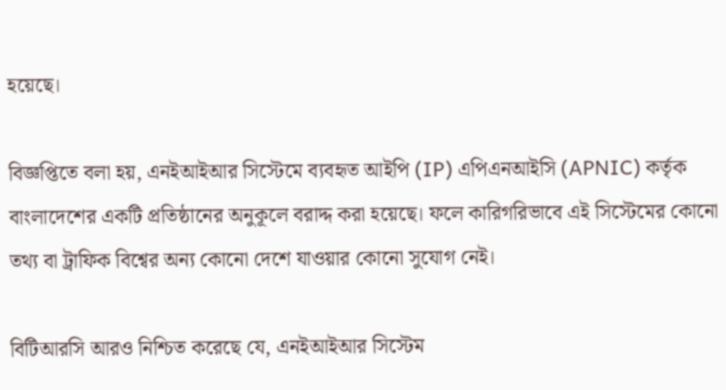হয়েছে।

বিজ্ঞপ্তিতে বলা হয়, এনইআইআর সিস্টেমে ব্যবহৃত আইপি (IP) এপিএনআইসি (APNIC) কর্তৃক বাংলাদেশের একটি প্রতিষ্ঠানের অনুকূলে বরাদ্দ করা হয়েছে। ফলে কারিগরিভাবে এই সিস্টেমের কোনো তথ্য বা ট্রাফিক বিশ্বের অন্য কোনো দেশে যাওয়ার কোনো সুযোগ নেই।

বিটিআরসি আরও নিশ্চিত করেছে যে, এনইআইআর সিস্টেম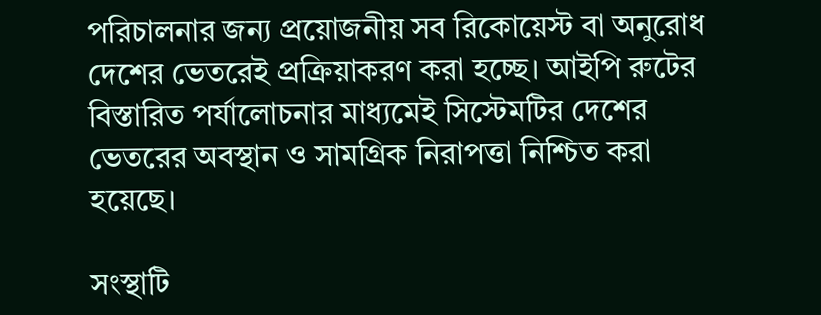পরিচালনার জন্য প্রয়োজনীয় সব রিকোয়েস্ট বা অনুরোধ দেশের ভেতরেই প্রক্রিয়াকরণ করা হচ্ছে। আইপি রুটের বিস্তারিত পর্যালোচনার মাধ্যমেই সিস্টেমটির দেশের ভেতরের অবস্থান ও সামগ্রিক নিরাপত্তা নিশ্চিত করা হয়েছে।

সংস্থাটি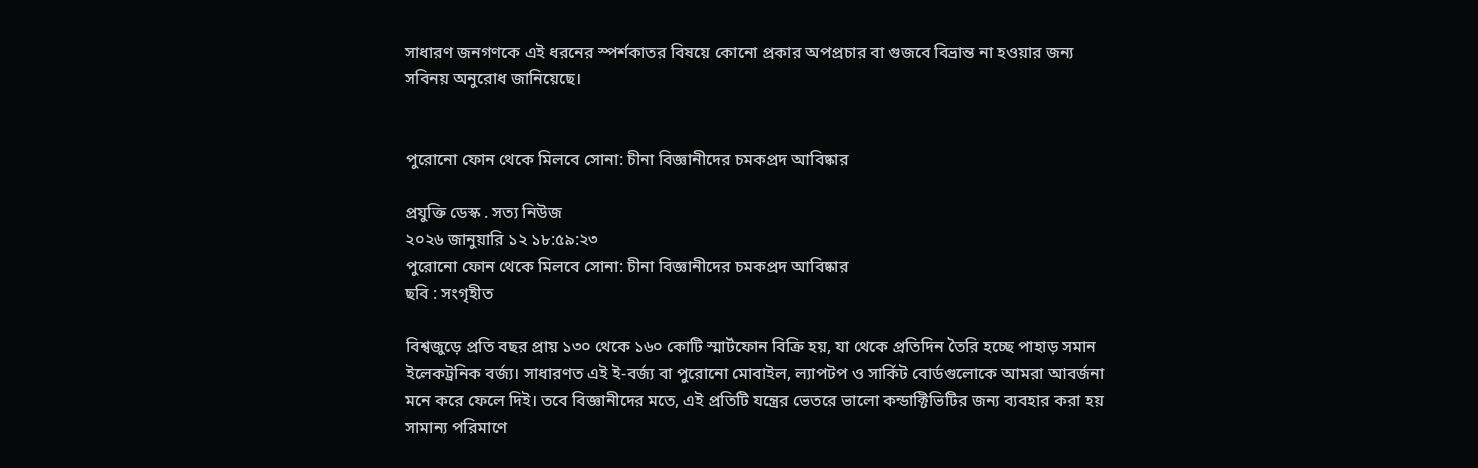সাধারণ জনগণকে এই ধরনের স্পর্শকাতর বিষয়ে কোনো প্রকার অপপ্রচার বা গুজবে বিভ্রান্ত না হওয়ার জন্য সবিনয় অনুরোধ জানিয়েছে।


পুরোনো ফোন থেকে মিলবে সোনা: চীনা বিজ্ঞানীদের চমকপ্রদ আবিষ্কার

প্রযুক্তি ডেস্ক . সত্য নিউজ
২০২৬ জানুয়ারি ১২ ১৮:৫৯:২৩
পুরোনো ফোন থেকে মিলবে সোনা: চীনা বিজ্ঞানীদের চমকপ্রদ আবিষ্কার
ছবি : সংগৃহীত

বিশ্বজুড়ে প্রতি বছর প্রায় ১৩০ থেকে ১৬০ কোটি স্মার্টফোন বিক্রি হয়, যা থেকে প্রতিদিন তৈরি হচ্ছে পাহাড় সমান ইলেকট্রনিক বর্জ্য। সাধারণত এই ই-বর্জ্য বা পুরোনো মোবাইল, ল্যাপটপ ও সার্কিট বোর্ডগুলোকে আমরা আবর্জনা মনে করে ফেলে দিই। তবে বিজ্ঞানীদের মতে, এই প্রতিটি যন্ত্রের ভেতরে ভালো কন্ডাক্টিভিটির জন্য ব্যবহার করা হয় সামান্য পরিমাণে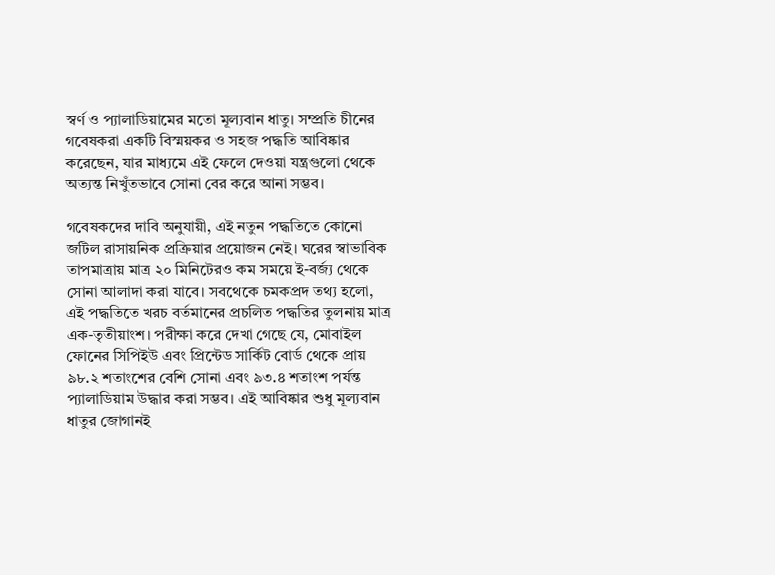স্বর্ণ ও প্যালাডিয়ামের মতো মূল্যবান ধাতু। সম্প্রতি চীনের গবেষকরা একটি বিস্ময়কর ও সহজ পদ্ধতি আবিষ্কার করেছেন, যার মাধ্যমে এই ফেলে দেওয়া যন্ত্রগুলো থেকে অত্যন্ত নিখুঁতভাবে সোনা বের করে আনা সম্ভব।

গবেষকদের দাবি অনুযায়ী, এই নতুন পদ্ধতিতে কোনো জটিল রাসায়নিক প্রক্রিয়ার প্রয়োজন নেই। ঘরের স্বাভাবিক তাপমাত্রায় মাত্র ২০ মিনিটেরও কম সময়ে ই-বর্জ্য থেকে সোনা আলাদা করা যাবে। সবথেকে চমকপ্রদ তথ্য হলো, এই পদ্ধতিতে খরচ বর্তমানের প্রচলিত পদ্ধতির তুলনায় মাত্র এক-তৃতীয়াংশ। পরীক্ষা করে দেখা গেছে যে, মোবাইল ফোনের সিপিইউ এবং প্রিন্টেড সার্কিট বোর্ড থেকে প্রায় ৯৮.২ শতাংশের বেশি সোনা এবং ৯৩.৪ শতাংশ পর্যন্ত প্যালাডিয়াম উদ্ধার করা সম্ভব। এই আবিষ্কার শুধু মূল্যবান ধাতুর জোগানই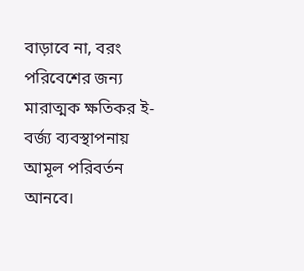বাড়াবে না, বরং পরিবেশের জন্য মারাত্মক ক্ষতিকর ই-বর্জ্য ব্যবস্থাপনায় আমূল পরিবর্তন আনবে।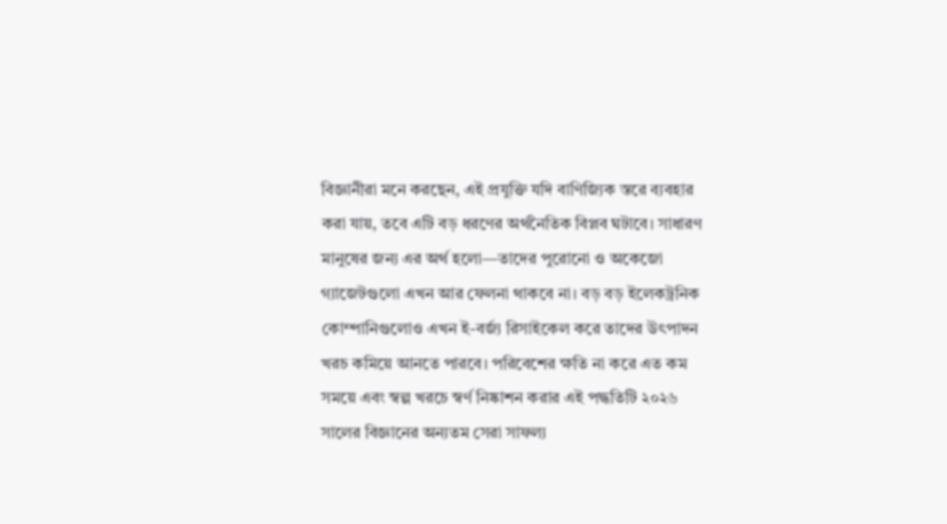বিজ্ঞানীরা মনে করছেন, এই প্রযুক্তি যদি বাণিজ্যিক স্তরে ব্যবহার করা যায়, তবে এটি বড় ধরণের অর্থনৈতিক বিপ্লব ঘটাবে। সাধারণ মানুষের জন্য এর অর্থ হলো—তাদের পুরোনো ও অকেজো গ্যাজেটগুলো এখন আর ফেলনা থাকবে না। বড় বড় ইলেকট্রনিক কোম্পানিগুলোও এখন ই-বর্জ্য রিসাইকেল করে তাদের উৎপাদন খরচ কমিয়ে আনতে পারবে। পরিবেশের ক্ষতি না করে এত কম সময়ে এবং স্বল্প খরচে স্বর্ণ নিষ্কাশন করার এই পদ্ধতিটি ২০২৬ সালের বিজ্ঞানের অন্যতম সেরা সাফল্য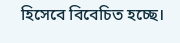হিসেবে বিবেচিত হচ্ছে।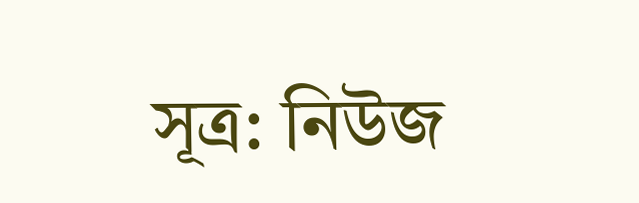সূত্র: নিউজ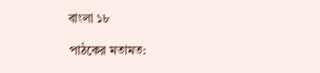বাংলা ১৮

পাঠকের মতামত: